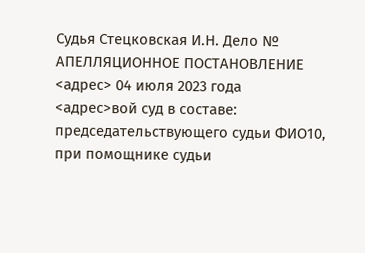Судья Стецковская И.Н. Дело №
АПЕЛЛЯЦИОННОЕ ПОСТАНОВЛЕНИЕ
<адрес> 04 июля 2023 года
<адрес>вой суд в составе:
председательствующего судьи ФИО10,
при помощнике судьи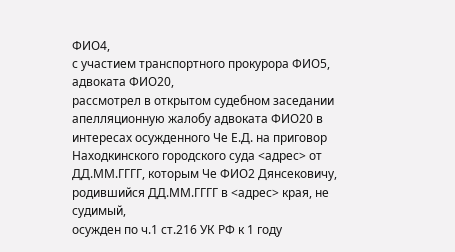ФИО4,
с участием транспортного прокурора ФИО5,
адвоката ФИО20,
рассмотрел в открытом судебном заседании апелляционную жалобу адвоката ФИО20 в интересах осужденного Че Е.Д. на приговор Находкинского городского суда <адрес> от ДД.ММ.ГГГГ, которым Че ФИО2 Дянсековичу, родившийся ДД.ММ.ГГГГ в <адрес> края, не судимый,
осужден по ч.1 ст.216 УК РФ к 1 году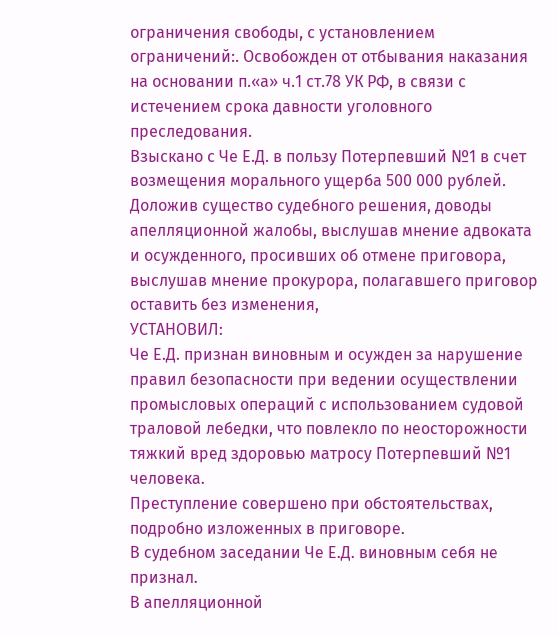ограничения свободы, с установлением ограничений:. Освобожден от отбывания наказания на основании п.«а» ч.1 ст.78 УК РФ, в связи с истечением срока давности уголовного преследования.
Взыскано с Че Е.Д. в пользу Потерпевший №1 в счет возмещения морального ущерба 500 000 рублей.
Доложив существо судебного решения, доводы апелляционной жалобы, выслушав мнение адвоката и осужденного, просивших об отмене приговора, выслушав мнение прокурора, полагавшего приговор оставить без изменения,
УСТАНОВИЛ:
Че Е.Д. признан виновным и осужден за нарушение правил безопасности при ведении осуществлении промысловых операций с использованием судовой траловой лебедки, что повлекло по неосторожности тяжкий вред здоровью матросу Потерпевший №1 человека.
Преступление совершено при обстоятельствах, подробно изложенных в приговоре.
В судебном заседании Че Е.Д. виновным себя не признал.
В апелляционной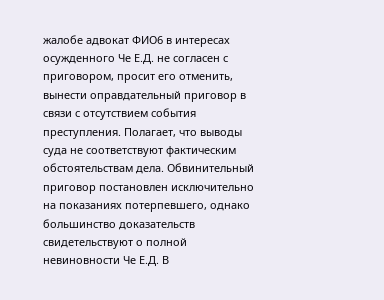жалобе адвокат ФИО6 в интересах осужденного Че Е.Д. не согласен с приговором, просит его отменить, вынести оправдательный приговор в связи с отсутствием события преступления. Полагает, что выводы суда не соответствуют фактическим обстоятельствам дела. Обвинительный приговор постановлен исключительно на показаниях потерпевшего, однако большинство доказательств свидетельствуют о полной невиновности Че Е.Д. В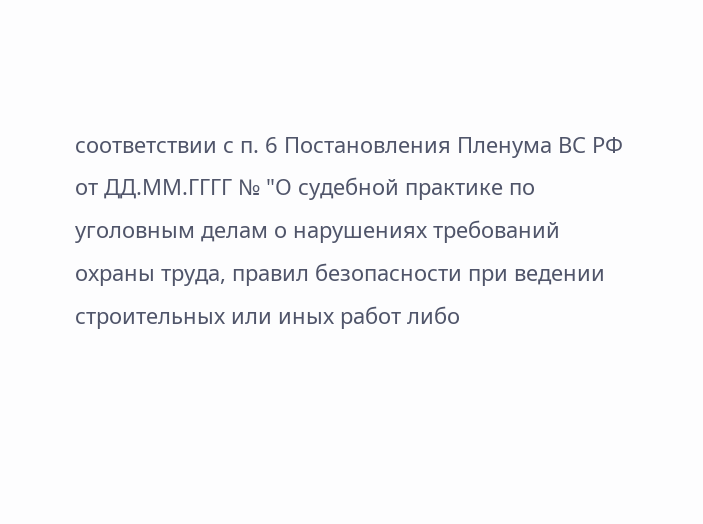соответствии с п. 6 Постановления Пленума ВС РФ от ДД.ММ.ГГГГ № "О судебной практике по уголовным делам о нарушениях требований охраны труда, правил безопасности при ведении строительных или иных работ либо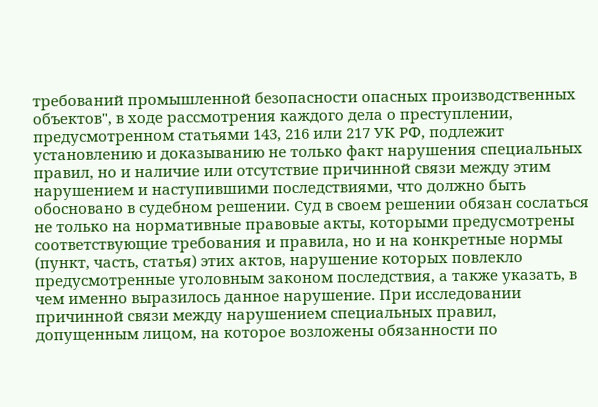требований промышленной безопасности опасных производственных объектов", в ходе рассмотрения каждого дела о преступлении, предусмотренном статьями 143, 216 или 217 УК РФ, подлежит установлению и доказыванию не только факт нарушения специальных правил, но и наличие или отсутствие причинной связи между этим нарушением и наступившими последствиями, что должно быть обосновано в судебном решении. Суд в своем решении обязан сослаться не только на нормативные правовые акты, которыми предусмотрены соответствующие требования и правила, но и на конкретные нормы (пункт, часть, статья) этих актов, нарушение которых повлекло предусмотренные уголовным законом последствия, а также указать, в чем именно выразилось данное нарушение. При исследовании причинной связи между нарушением специальных правил, допущенным лицом, на которое возложены обязанности по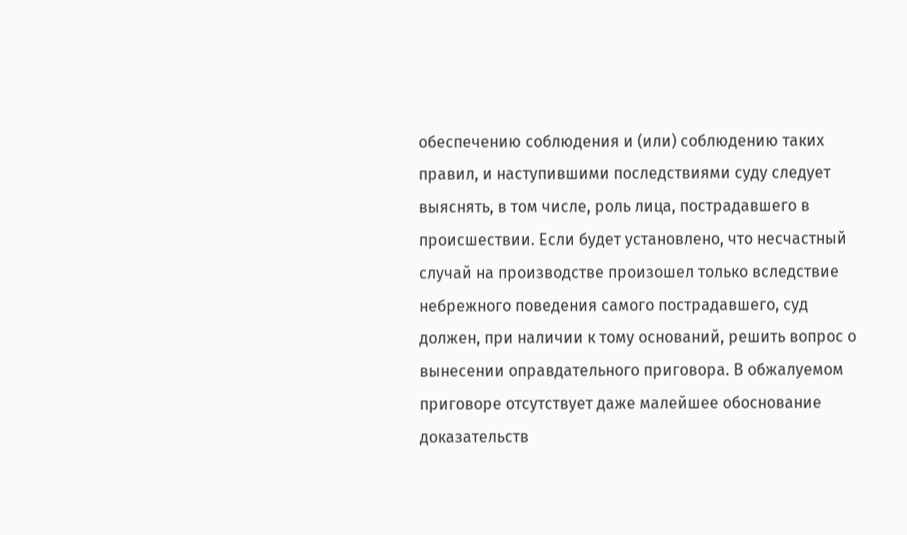обеспечению соблюдения и (или) соблюдению таких правил, и наступившими последствиями суду следует выяснять, в том числе, роль лица, пострадавшего в происшествии. Если будет установлено, что несчастный случай на производстве произошел только вследствие небрежного поведения самого пострадавшего, суд должен, при наличии к тому оснований, решить вопрос о вынесении оправдательного приговора. В обжалуемом приговоре отсутствует даже малейшее обоснование доказательств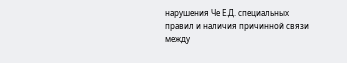нарушения Че Е.Д. специальных правил и наличия причинной связи между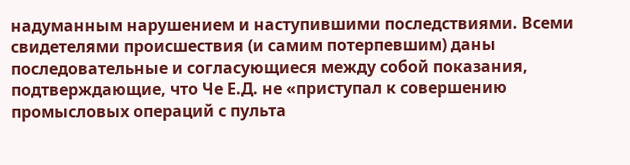надуманным нарушением и наступившими последствиями. Всеми свидетелями происшествия (и самим потерпевшим) даны последовательные и согласующиеся между собой показания, подтверждающие, что Че Е.Д. не «приступал к совершению промысловых операций с пульта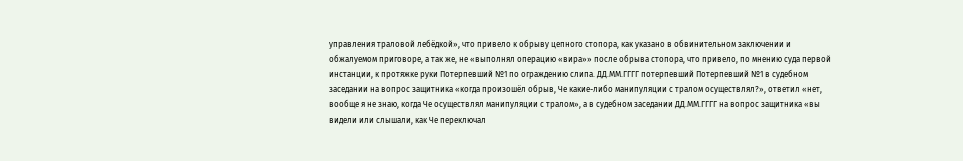управления траловой лебёдкой», что привело к обрыву цепного стопора, как указано в обвинительном заключении и обжалуемом приговоре, а так же, не «выполнял операцию «вира»» после обрыва стопора, что привело, по мнению суда первой инстанции, к протяжке руки Потерпевший №1 по ограждению слипа. ДД.ММ.ГГГГ потерпевший Потерпевший №1 в судебном заседании на вопрос защитника «когда произошёл обрыв, Че какие-либо манипуляции с тралом осуществлял?», ответил «нет, вообще я не знаю, когда Че осуществлял манипуляции с тралом», а в судебном заседании ДД.ММ.ГГГГ на вопрос защитника «вы видели или слышали, как Че переключал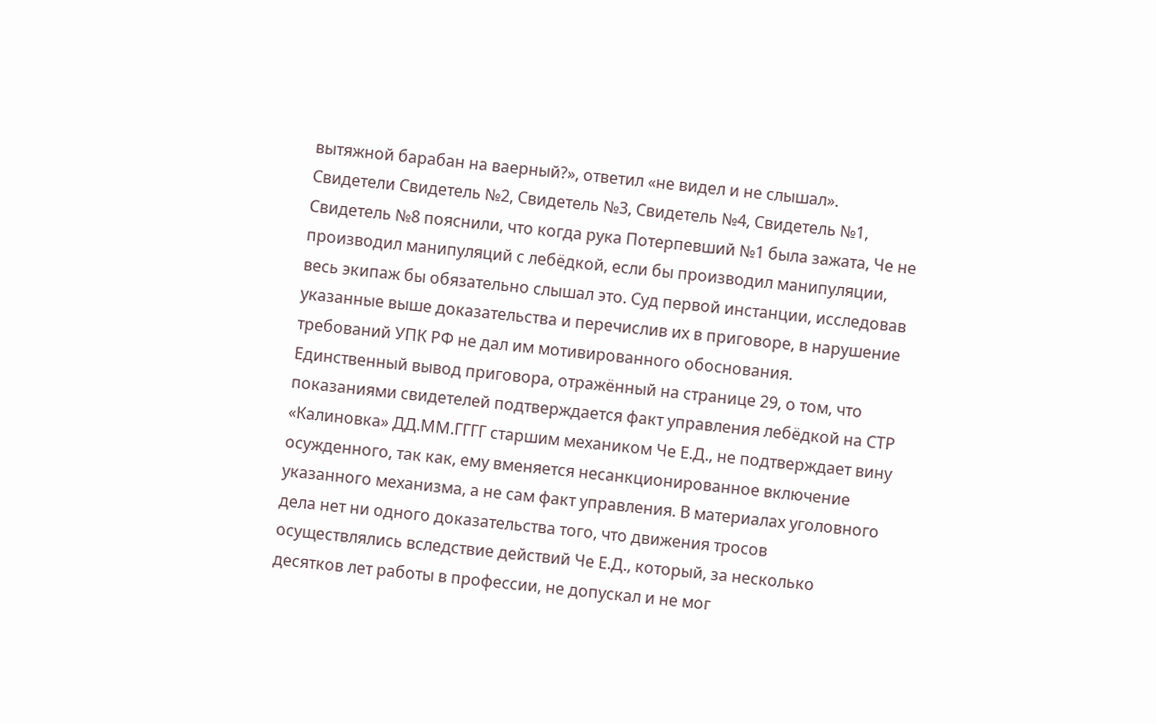вытяжной барабан на ваерный?», ответил «не видел и не слышал». Свидетели Свидетель №2, Свидетель №3, Свидетель №4, Свидетель №1, Свидетель №8 пояснили, что когда рука Потерпевший №1 была зажата, Че не производил манипуляций с лебёдкой, если бы производил манипуляции, весь экипаж бы обязательно слышал это. Суд первой инстанции, исследовав указанные выше доказательства и перечислив их в приговоре, в нарушение требований УПК РФ не дал им мотивированного обоснования. Единственный вывод приговора, отражённый на странице 29, о том, что показаниями свидетелей подтверждается факт управления лебёдкой на СТР «Калиновка» ДД.ММ.ГГГГ старшим механиком Че Е.Д., не подтверждает вину осужденного, так как, ему вменяется несанкционированное включение указанного механизма, а не сам факт управления. В материалах уголовного дела нет ни одного доказательства того, что движения тросов осуществлялись вследствие действий Че Е.Д., который, за несколько десятков лет работы в профессии, не допускал и не мог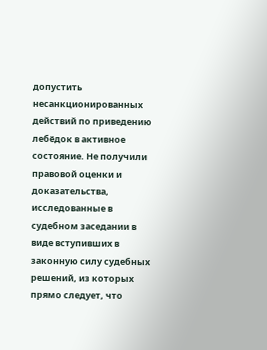допустить несанкционированных действий по приведению лебёдок в активное состояние. Не получили правовой оценки и доказательства, исследованные в судебном заседании в виде вступивших в законную силу судебных решений, из которых прямо следует, что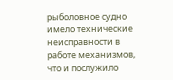рыболовное судно имело технические неисправности в работе механизмов, что и послужило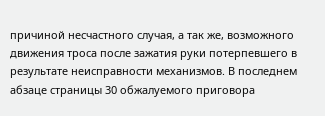причиной несчастного случая, а так же, возможного движения троса после зажатия руки потерпевшего в результате неисправности механизмов. В последнем абзаце страницы 30 обжалуемого приговора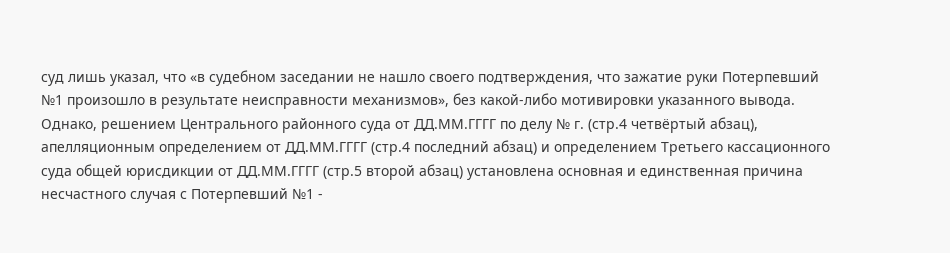суд лишь указал, что «в судебном заседании не нашло своего подтверждения, что зажатие руки Потерпевший №1 произошло в результате неисправности механизмов», без какой-либо мотивировки указанного вывода. Однако, решением Центрального районного суда от ДД.ММ.ГГГГ по делу № г. (стр.4 четвёртый абзац), апелляционным определением от ДД.ММ.ГГГГ (стр.4 последний абзац) и определением Третьего кассационного суда общей юрисдикции от ДД.ММ.ГГГГ (стр.5 второй абзац) установлена основная и единственная причина несчастного случая с Потерпевший №1 -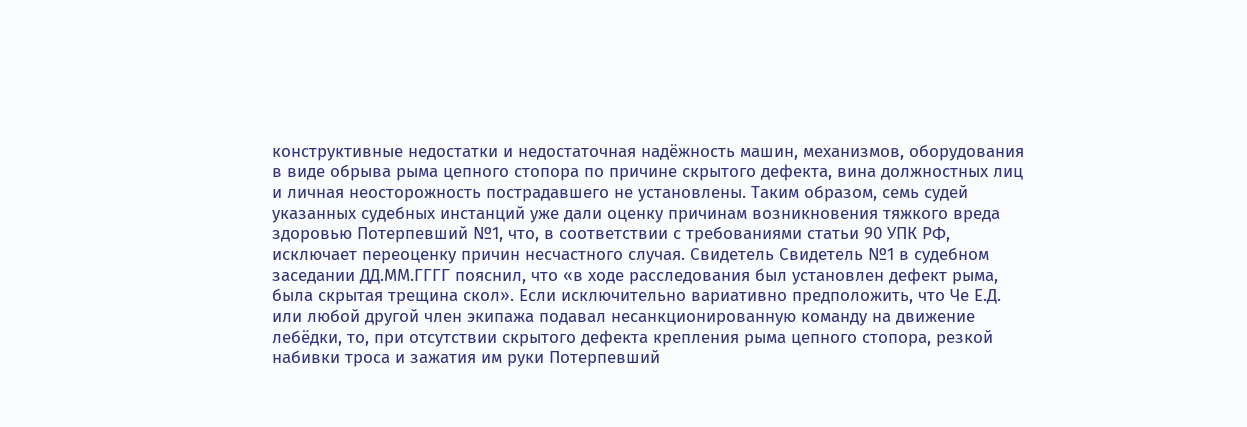конструктивные недостатки и недостаточная надёжность машин, механизмов, оборудования в виде обрыва рыма цепного стопора по причине скрытого дефекта, вина должностных лиц и личная неосторожность пострадавшего не установлены. Таким образом, семь судей указанных судебных инстанций уже дали оценку причинам возникновения тяжкого вреда здоровью Потерпевший №1, что, в соответствии с требованиями статьи 90 УПК РФ, исключает переоценку причин несчастного случая. Свидетель Свидетель №1 в судебном заседании ДД.ММ.ГГГГ пояснил, что «в ходе расследования был установлен дефект рыма, была скрытая трещина скол». Если исключительно вариативно предположить, что Че Е.Д. или любой другой член экипажа подавал несанкционированную команду на движение лебёдки, то, при отсутствии скрытого дефекта крепления рыма цепного стопора, резкой набивки троса и зажатия им руки Потерпевший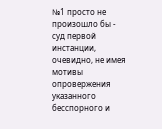№1 просто не произошло бы - суд первой инстанции, очевидно, не имея мотивы опровержения указанного бесспорного и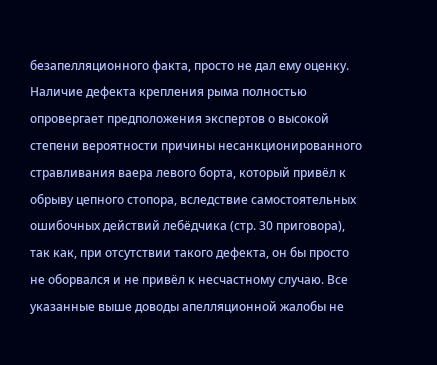безапелляционного факта, просто не дал ему оценку. Наличие дефекта крепления рыма полностью опровергает предположения экспертов о высокой степени вероятности причины несанкционированного стравливания ваера левого борта, который привёл к обрыву цепного стопора, вследствие самостоятельных ошибочных действий лебёдчика (стр. 30 приговора), так как, при отсутствии такого дефекта, он бы просто не оборвался и не привёл к несчастному случаю. Все указанные выше доводы апелляционной жалобы не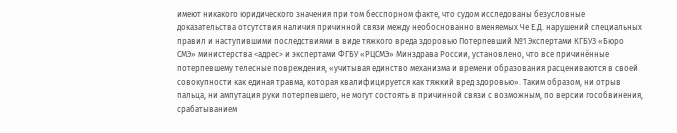имеют никакого юридического значения при том бесспорном факте, что судом исследованы безусловные доказательства отсутствия наличия причинной связи между необоснованно вменяемых Че Е.Д. нарушений специальных правил и наступившими последствиями в виде тяжкого вреда здоровью Потерпевший №1 Экспертами КГБУЗ «Бюро СМЭ» министерства <адрес> и экспертами ФГБУ «РЦСМЭ» Минздрава России, установлено, что все причинённые потерпевшему телесные повреждения, «учитывая единство механизма и времени образования расцениваются в своей совокупности как единая травма, которая квалифицируется как тяжкий вред здоровью». Таким образом, ни отрыв пальца, ни ампутация руки потерпевшего, не могут состоять в причинной связи с возможным, по версии гособвинения, срабатыванием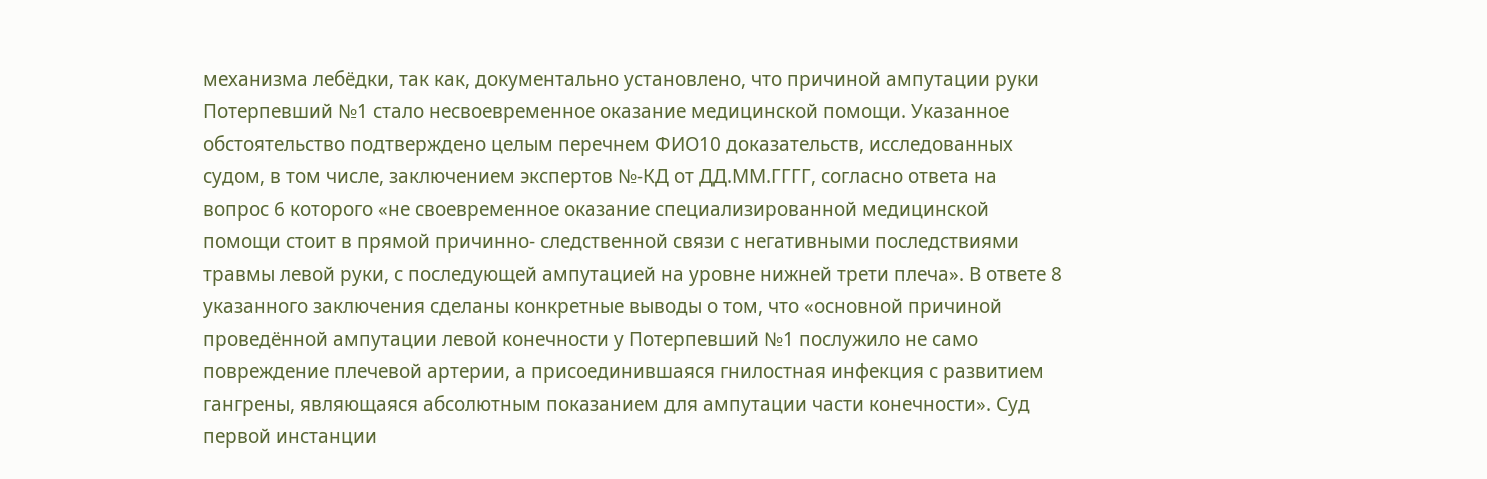механизма лебёдки, так как, документально установлено, что причиной ампутации руки Потерпевший №1 стало несвоевременное оказание медицинской помощи. Указанное обстоятельство подтверждено целым перечнем ФИО10 доказательств, исследованных судом, в том числе, заключением экспертов №-КД от ДД.ММ.ГГГГ, согласно ответа на вопрос 6 которого «не своевременное оказание специализированной медицинской помощи стоит в прямой причинно- следственной связи с негативными последствиями травмы левой руки, с последующей ампутацией на уровне нижней трети плеча». В ответе 8 указанного заключения сделаны конкретные выводы о том, что «основной причиной проведённой ампутации левой конечности у Потерпевший №1 послужило не само повреждение плечевой артерии, а присоединившаяся гнилостная инфекция с развитием гангрены, являющаяся абсолютным показанием для ампутации части конечности». Суд первой инстанции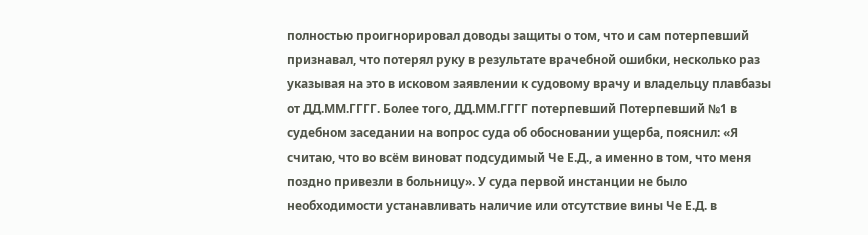полностью проигнорировал доводы защиты о том, что и сам потерпевший признавал, что потерял руку в результате врачебной ошибки, несколько раз указывая на это в исковом заявлении к судовому врачу и владельцу плавбазы от ДД.ММ.ГГГГ. Более того, ДД.ММ.ГГГГ потерпевший Потерпевший №1 в судебном заседании на вопрос суда об обосновании ущерба, пояснил: «Я считаю, что во всём виноват подсудимый Че Е.Д., а именно в том, что меня поздно привезли в больницу». У суда первой инстанции не было необходимости устанавливать наличие или отсутствие вины Че Е.Д. в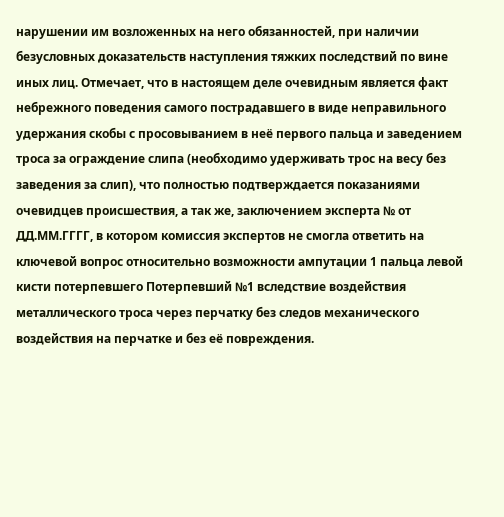нарушении им возложенных на него обязанностей, при наличии безусловных доказательств наступления тяжких последствий по вине иных лиц. Отмечает, что в настоящем деле очевидным является факт небрежного поведения самого пострадавшего в виде неправильного удержания скобы с просовыванием в неё первого пальца и заведением троса за ограждение слипа (необходимо удерживать трос на весу без заведения за слип), что полностью подтверждается показаниями очевидцев происшествия, а так же, заключением эксперта № от ДД.ММ.ГГГГ, в котором комиссия экспертов не смогла ответить на ключевой вопрос относительно возможности ампутации 1 пальца левой кисти потерпевшего Потерпевший №1 вследствие воздействия металлического троса через перчатку без следов механического воздействия на перчатке и без её повреждения.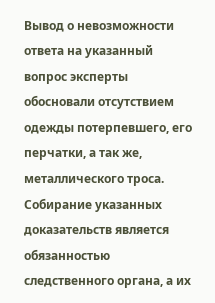Вывод о невозможности ответа на указанный вопрос эксперты обосновали отсутствием одежды потерпевшего, его перчатки, а так же, металлического троса. Собирание указанных доказательств является обязанностью следственного органа, а их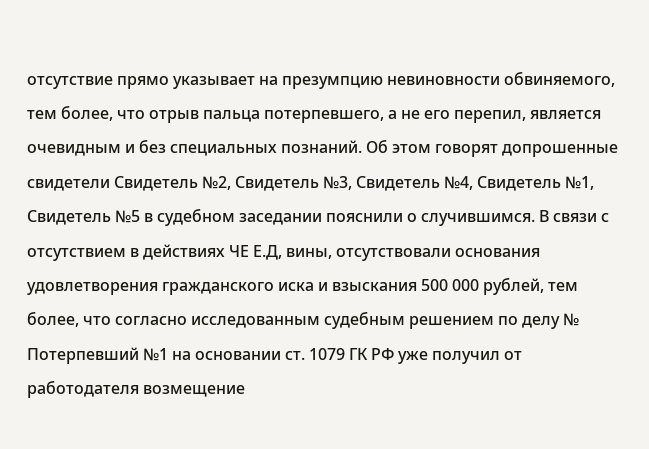отсутствие прямо указывает на презумпцию невиновности обвиняемого, тем более, что отрыв пальца потерпевшего, а не его перепил, является очевидным и без специальных познаний. Об этом говорят допрошенные свидетели Свидетель №2, Свидетель №3, Свидетель №4, Свидетель №1, Свидетель №5 в судебном заседании пояснили о случившимся. В связи с отсутствием в действиях ЧЕ Е.Д, вины, отсутствовали основания удовлетворения гражданского иска и взыскания 500 000 рублей, тем более, что согласно исследованным судебным решением по делу № Потерпевший №1 на основании ст. 1079 ГК РФ уже получил от работодателя возмещение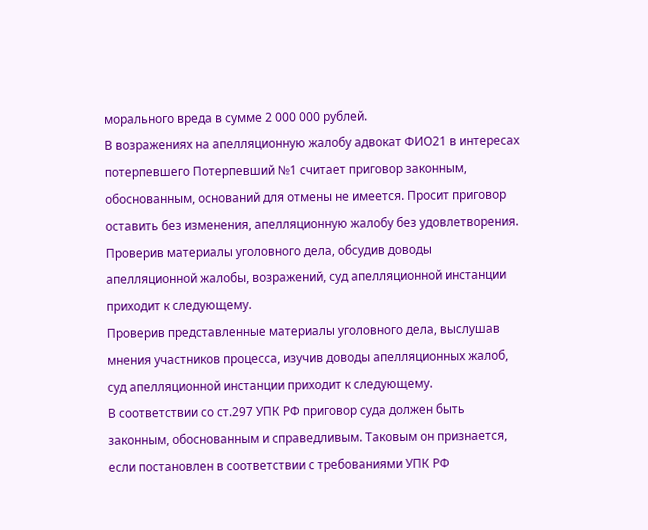морального вреда в сумме 2 000 000 рублей.
В возражениях на апелляционную жалобу адвокат ФИО21 в интересах потерпевшего Потерпевший №1 считает приговор законным, обоснованным, оснований для отмены не имеется. Просит приговор оставить без изменения, апелляционную жалобу без удовлетворения.
Проверив материалы уголовного дела, обсудив доводы апелляционной жалобы, возражений, суд апелляционной инстанции приходит к следующему.
Проверив представленные материалы уголовного дела, выслушав мнения участников процесса, изучив доводы апелляционных жалоб, суд апелляционной инстанции приходит к следующему.
В соответствии со ст.297 УПК РФ приговор суда должен быть законным, обоснованным и справедливым. Таковым он признается, если постановлен в соответствии с требованиями УПК РФ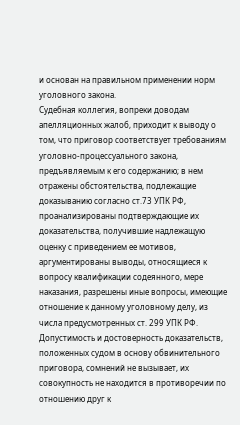и основан на правильном применении норм уголовного закона.
Судебная коллегия, вопреки доводам апелляционных жалоб, приходит к выводу о том, что приговор соответствует требованиям уголовно-процессуального закона, предъявляемым к его содержанию; в нем отражены обстоятельства, подлежащие доказыванию согласно ст.73 УПК РФ, проанализированы подтверждающие их доказательства, получившие надлежащую оценку с приведением ее мотивов, аргументированы выводы, относящиеся к вопросу квалификации содеянного, мере наказания, разрешены иные вопросы, имеющие отношение к данному уголовному делу, из числа предусмотренных ст. 299 УПК РФ.
Допустимость и достоверность доказательств, положенных судом в основу обвинительного приговора, сомнений не вызывает, их совокупность не находится в противоречии по отношению друг к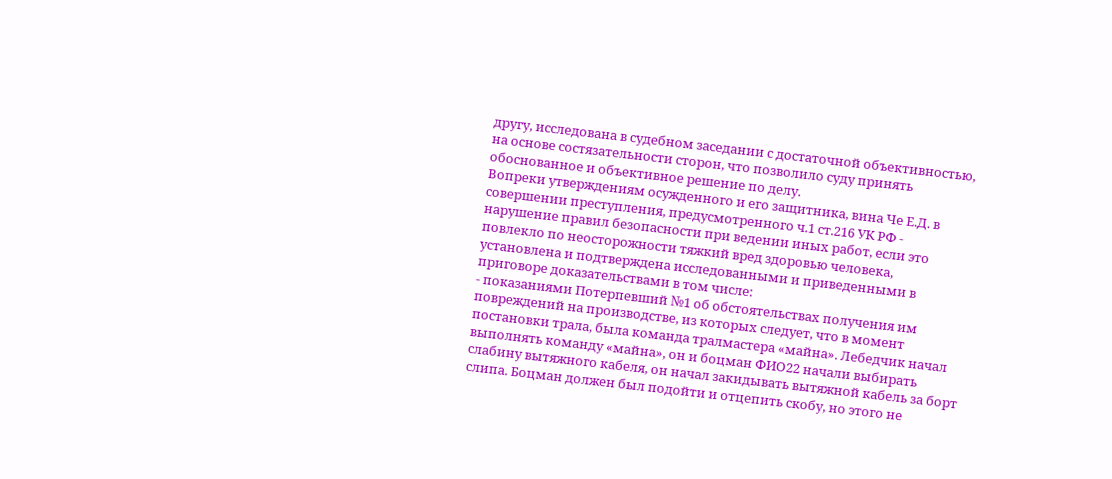другу, исследована в судебном заседании с достаточной объективностью, на основе состязательности сторон, что позволило суду принять обоснованное и объективное решение по делу.
Вопреки утверждениям осужденного и его защитника, вина Че Е.Д. в совершении преступления, предусмотренного ч.1 ст.216 УК РФ - нарушение правил безопасности при ведении иных работ, если это повлекло по неосторожности тяжкий вред здоровью человека, установлена и подтверждена исследованными и приведенными в приговоре доказательствами в том числе:
- показаниями Потерпевший №1 об обстоятельствах получения им повреждений на производстве, из которых следует, что в момент постановки трала, была команда тралмастера «майна». Лебедчик начал выполнять команду «майна», он и боцман ФИО22 начали выбирать слабину вытяжного кабеля, он начал закидывать вытяжной кабель за борт слипа. Боцман должен был подойти и отцепить скобу, но этого не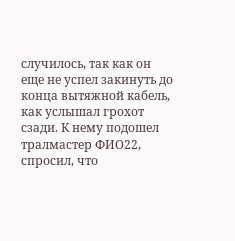случилось, так как он еще не успел закинуть до конца вытяжной кабель, как услышал грохот сзади. К нему подошел тралмастер ФИО22, спросил, что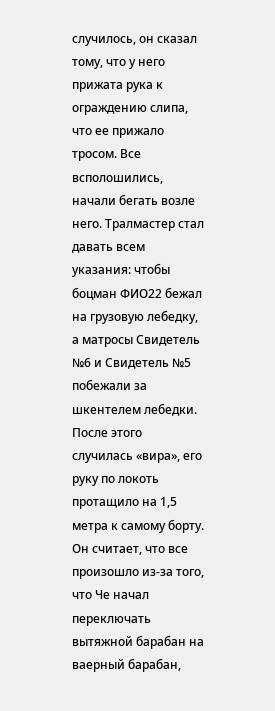случилось, он сказал тому, что у него прижата рука к ограждению слипа, что ее прижало тросом. Все всполошились, начали бегать возле него. Тралмастер стал давать всем указания: чтобы боцман ФИО22 бежал на грузовую лебедку, а матросы Свидетель №6 и Свидетель №5 побежали за шкентелем лебедки. После этого случилась «вира», его руку по локоть протащило на 1,5 метра к самому борту. Он считает, что все произошло из-за того, что Че начал переключать вытяжной барабан на ваерный барабан,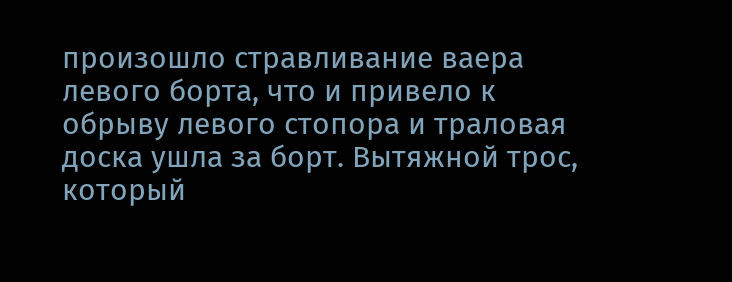произошло стравливание ваера левого борта, что и привело к обрыву левого стопора и траловая доска ушла за борт. Вытяжной трос, который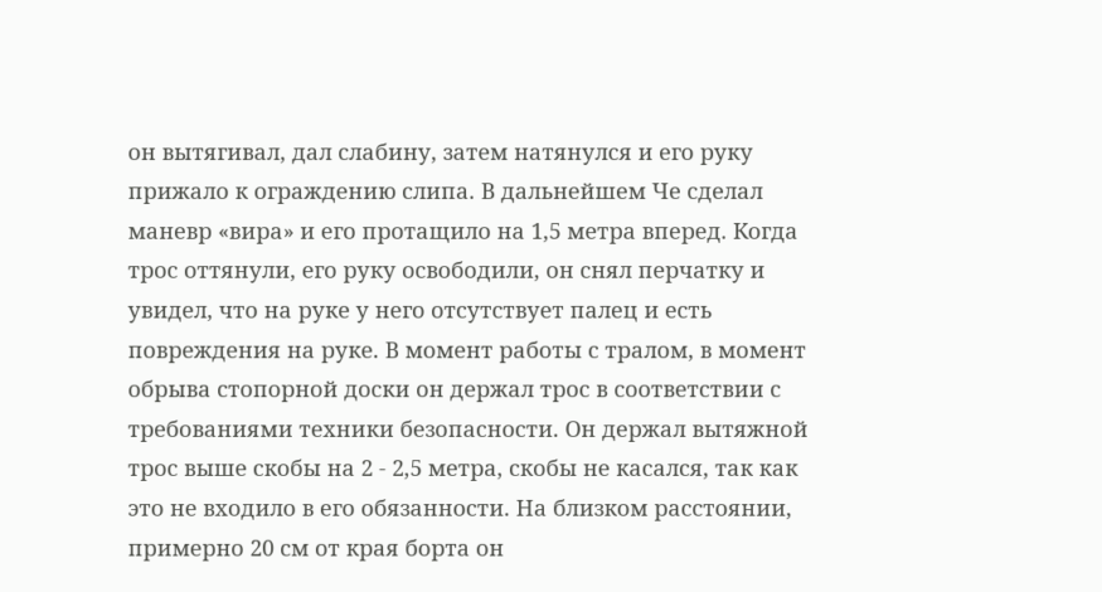он вытягивал, дал слабину, затем натянулся и его руку прижало к ограждению слипа. В дальнейшем Че сделал маневр «вира» и его протащило на 1,5 метра вперед. Когда трос оттянули, его руку освободили, он снял перчатку и увидел, что на руке у него отсутствует палец и есть повреждения на руке. В момент работы с тралом, в момент обрыва стопорной доски он держал трос в соответствии с требованиями техники безопасности. Он держал вытяжной трос выше скобы на 2 - 2,5 метра, скобы не касался, так как это не входило в его обязанности. На близком расстоянии, примерно 20 см от края борта он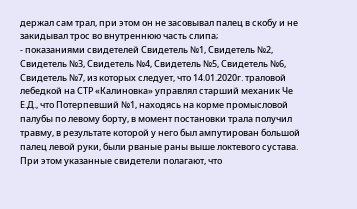держал сам трал, при этом он не засовывал палец в скобу и не закидывал трос во внутреннюю часть слипа;
- показаниями свидетелей Свидетель №1, Свидетель №2, Свидетель №3, Свидетель №4, Свидетель №5, Свидетель №6, Свидетель №7, из которых следует, что 14.01.2020г. траловой лебедкой на СТР «Калиновка» управлял старший механик Че Е.Д., что Потерпевший №1, находясь на корме промысловой палубы по левому борту, в момент постановки трала получил травму, в результате которой у него был ампутирован большой палец левой руки, были рваные раны выше локтевого сустава. При этом указанные свидетели полагают, что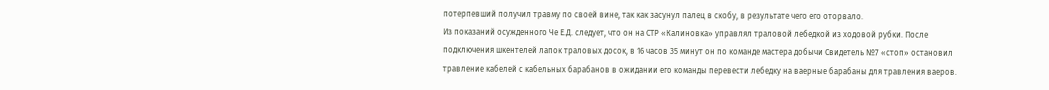потерпевший получил травму по своей вине, так как засунул палец в скобу, в результате чего его оторвало.
Из показаний осужденного Че Е.Д. следует, что он на СТР «Калиновка» управлял траловой лебедкой из ходовой рубки. После подключения шкентелей лапок траловых досок, в 16 часов 35 минут он по команде мастера добычи Свидетель №7 «стоп» остановил травление кабелей с кабельных барабанов в ожидании его команды перевести лебедку на ваерные барабаны для травления ваеров.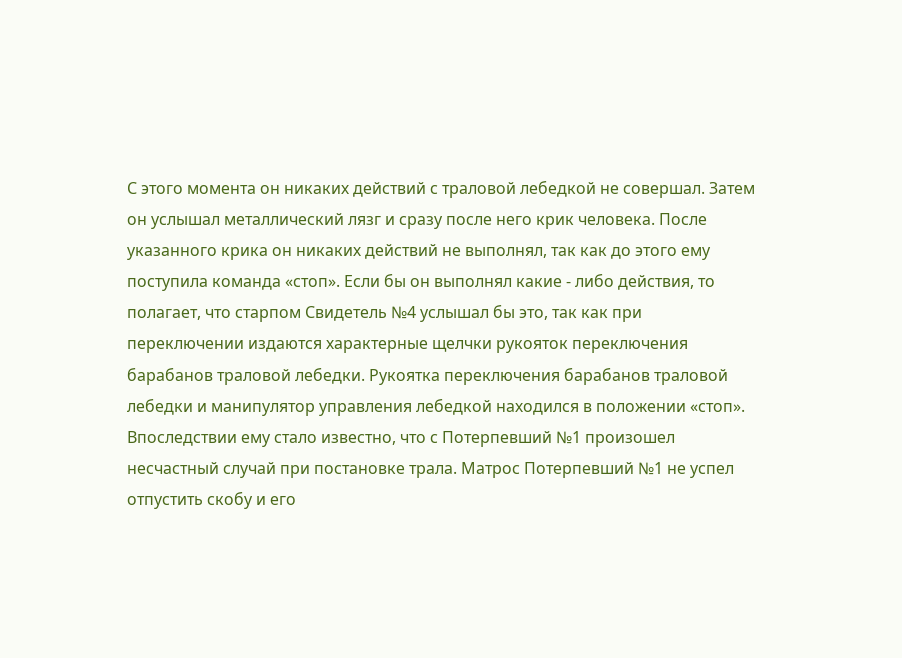С этого момента он никаких действий с траловой лебедкой не совершал. Затем он услышал металлический лязг и сразу после него крик человека. После указанного крика он никаких действий не выполнял, так как до этого ему поступила команда «стоп». Если бы он выполнял какие - либо действия, то полагает, что старпом Свидетель №4 услышал бы это, так как при переключении издаются характерные щелчки рукояток переключения барабанов траловой лебедки. Рукоятка переключения барабанов траловой лебедки и манипулятор управления лебедкой находился в положении «стоп». Впоследствии ему стало известно, что с Потерпевший №1 произошел несчастный случай при постановке трала. Матрос Потерпевший №1 не успел отпустить скобу и его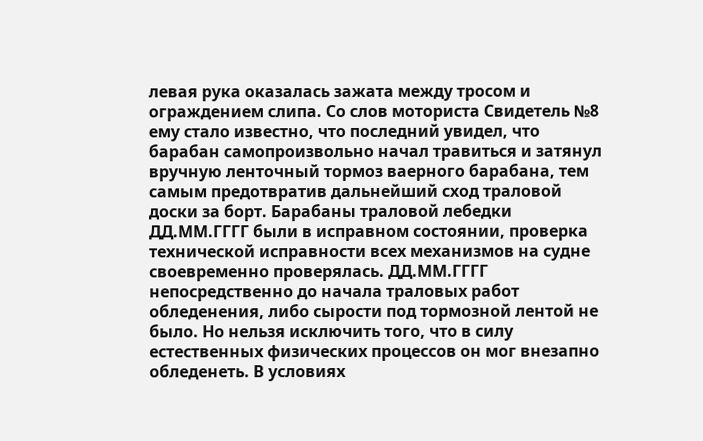левая рука оказалась зажата между тросом и ограждением слипа. Со слов моториста Свидетель №8 ему стало известно, что последний увидел, что барабан самопроизвольно начал травиться и затянул вручную ленточный тормоз ваерного барабана, тем самым предотвратив дальнейший сход траловой доски за борт. Барабаны траловой лебедки ДД.ММ.ГГГГ были в исправном состоянии, проверка технической исправности всех механизмов на судне своевременно проверялась. ДД.ММ.ГГГГ непосредственно до начала траловых работ обледенения, либо сырости под тормозной лентой не было. Но нельзя исключить того, что в силу естественных физических процессов он мог внезапно обледенеть. В условиях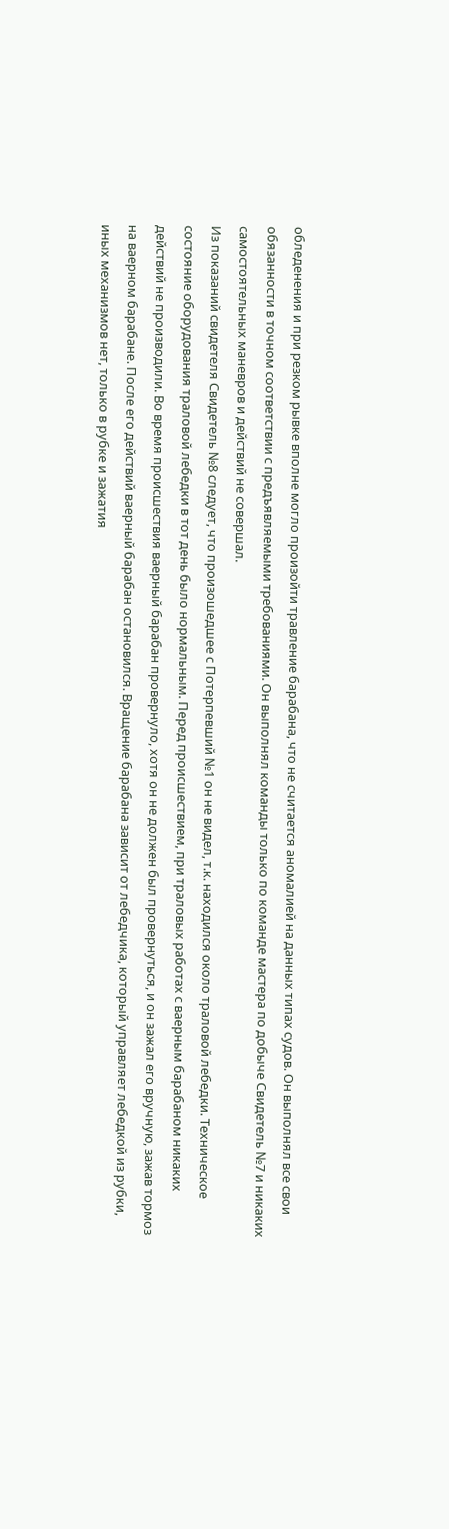обледенения и при резком рывке вполне могло произойти травление барабана, что не считается аномалией на данных типах судов. Он выполнял все свои обязанности в точном соответствии с предъявляемыми требованиями. Он выполнял команды только по команде мастера по добыче Свидетель №7 и никаких самостоятельных маневров и действий не совершал.
Из показаний свидетеля Свидетель №8 следует, что произошедшее с Потерпевший №1 он не видел, т.к. находился около траловой лебедки. Техническое состояние оборудования траловой лебедки в тот день было нормальным. Перед происшествием, при траловых работах с ваерным барабаном никаких действий не производили. Во время происшествия ваерный барабан провернуло, хотя он не должен был провернуться, и он зажал его вручную, зажав тормоз на ваерном барабане. После его действий ваерный барабан остановился. Вращение барабана зависит от лебедчика, который управляет лебедкой из рубки, иных механизмов нет, только в рубке и зажатия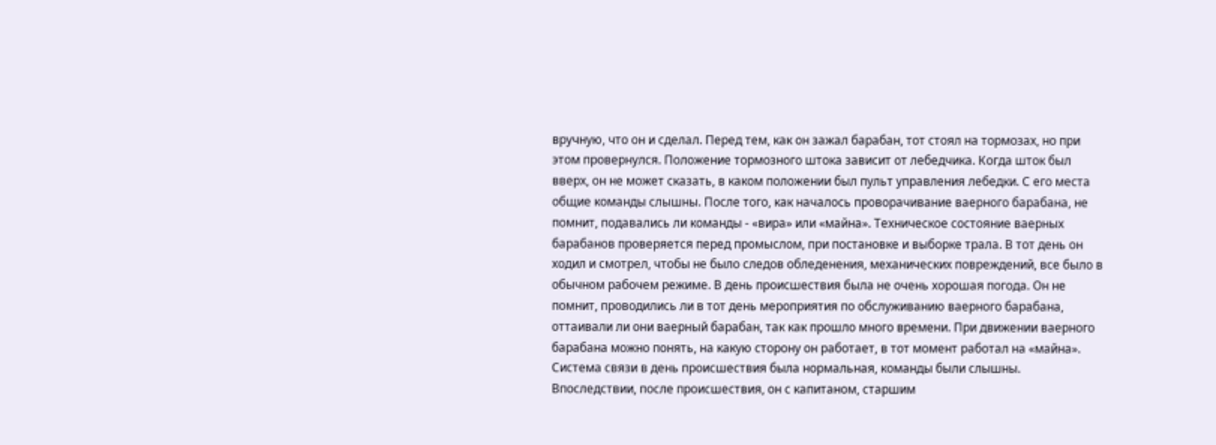вручную, что он и сделал. Перед тем, как он зажал барабан, тот стоял на тормозах, но при этом провернулся. Положение тормозного штока зависит от лебедчика. Когда шток был вверх, он не может сказать, в каком положении был пульт управления лебедки. С его места общие команды слышны. После того, как началось проворачивание ваерного барабана, не помнит, подавались ли команды - «вира» или «майна». Техническое состояние ваерных барабанов проверяется перед промыслом, при постановке и выборке трала. В тот день он ходил и смотрел, чтобы не было следов обледенения, механических повреждений, все было в обычном рабочем режиме. В день происшествия была не очень хорошая погода. Он не помнит, проводились ли в тот день мероприятия по обслуживанию ваерного барабана, оттаивали ли они ваерный барабан, так как прошло много времени. При движении ваерного барабана можно понять, на какую сторону он работает, в тот момент работал на «майна». Система связи в день происшествия была нормальная, команды были слышны. Впоследствии, после происшествия, он с капитаном, старшим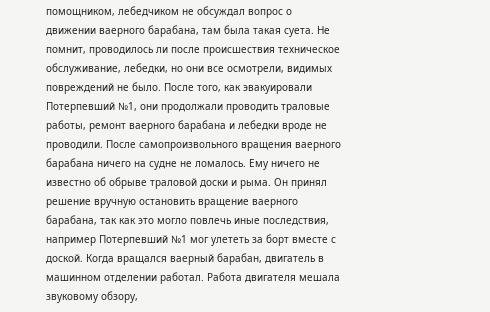помощником, лебедчиком не обсуждал вопрос о движении ваерного барабана, там была такая суета. Не помнит, проводилось ли после происшествия техническое обслуживание, лебедки, но они все осмотрели, видимых повреждений не было. После того, как эвакуировали Потерпевший №1, они продолжали проводить траловые работы, ремонт ваерного барабана и лебедки вроде не проводили. После самопроизвольного вращения ваерного барабана ничего на судне не ломалось. Ему ничего не известно об обрыве траловой доски и рыма. Он принял решение вручную остановить вращение ваерного барабана, так как это могло повлечь иные последствия, например Потерпевший №1 мог улететь за борт вместе с доской. Когда вращался ваерный барабан, двигатель в машинном отделении работал. Работа двигателя мешала звуковому обзору,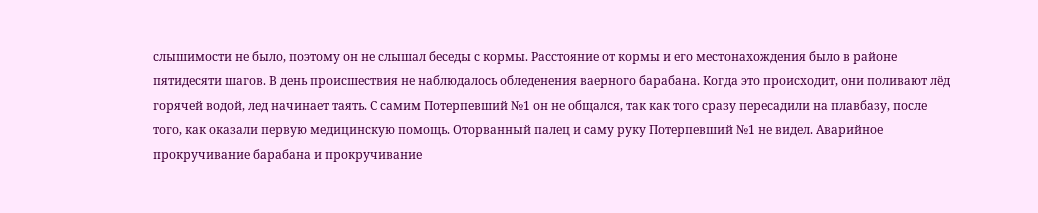слышимости не было, поэтому он не слышал беседы с кормы. Расстояние от кормы и его местонахождения было в районе пятидесяти шагов. В день происшествия не наблюдалось обледенения ваерного барабана. Когда это происходит, они поливают лёд горячей водой, лед начинает таять. С самим Потерпевший №1 он не общался, так как того сразу пересадили на плавбазу, после того, как оказали первую медицинскую помощь. Оторванный палец и саму руку Потерпевший №1 не видел. Аварийное прокручивание барабана и прокручивание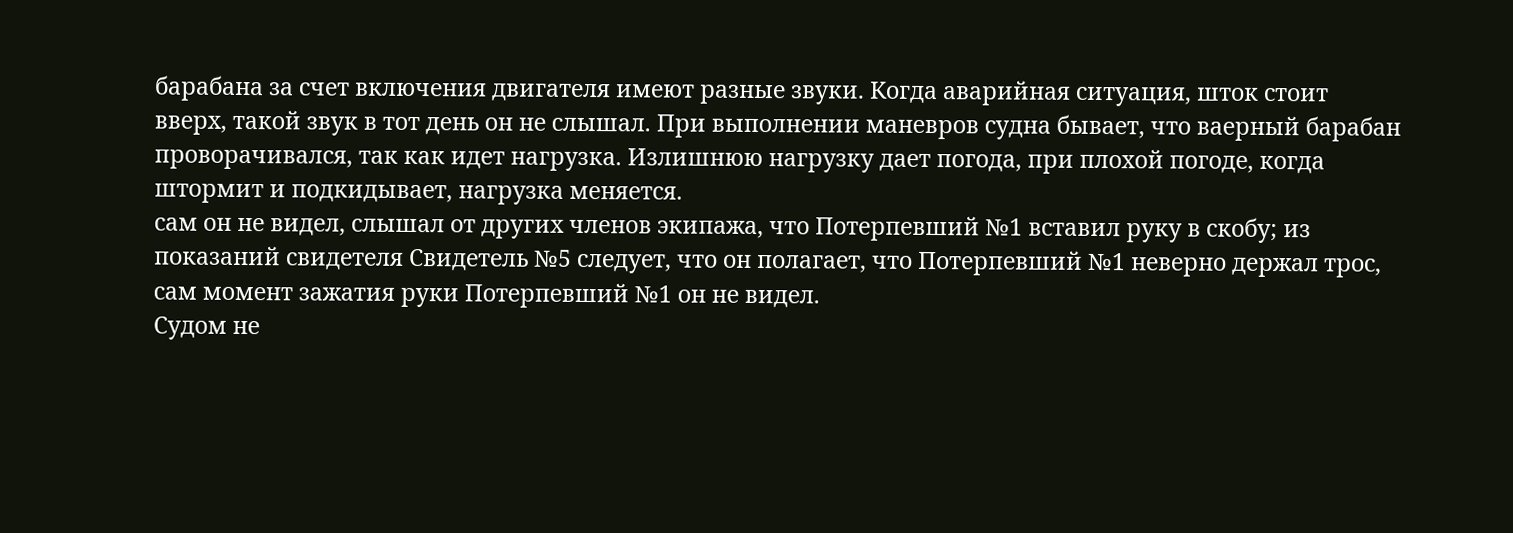барабана за счет включения двигателя имеют разные звуки. Когда аварийная ситуация, шток стоит вверх, такой звук в тот день он не слышал. При выполнении маневров судна бывает, что ваерный барабан проворачивался, так как идет нагрузка. Излишнюю нагрузку дает погода, при плохой погоде, когда штормит и подкидывает, нагрузка меняется.
сам он не видел, слышал от других членов экипажа, что Потерпевший №1 вставил руку в скобу; из показаний свидетеля Свидетель №5 следует, что он полагает, что Потерпевший №1 неверно держал трос, сам момент зажатия руки Потерпевший №1 он не видел.
Судом не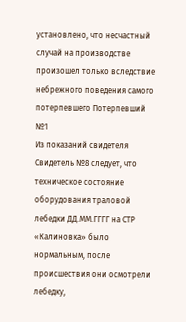установлено, что несчастный случай на производстве произошел только вследствие небрежного поведения самого потерпевшего Потерпевший №1
Из показаний свидетеля Свидетель №8 следует, что техническое состояние оборудования траловой лебедки ДД.ММ.ГГГГ на СТР «Калиновка» было нормальным, после происшествия они осмотрели лебедку,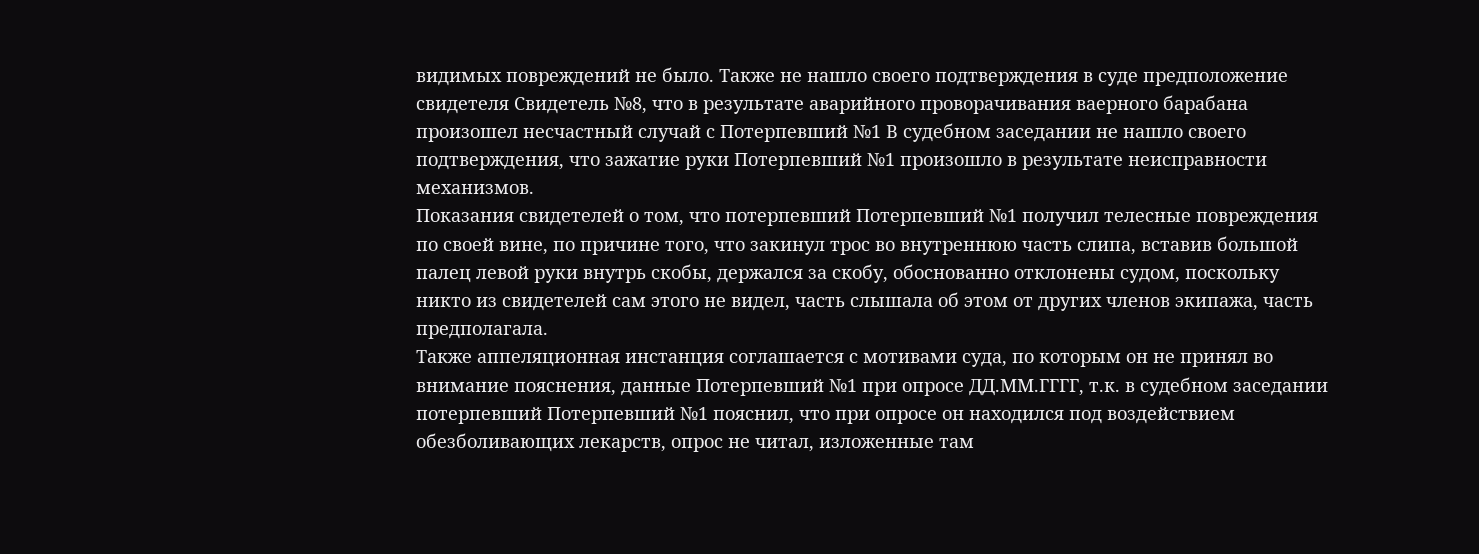видимых повреждений не было. Также не нашло своего подтверждения в суде предположение свидетеля Свидетель №8, что в результате аварийного проворачивания ваерного барабана произошел несчастный случай с Потерпевший №1 В судебном заседании не нашло своего подтверждения, что зажатие руки Потерпевший №1 произошло в результате неисправности механизмов.
Показания свидетелей о том, что потерпевший Потерпевший №1 получил телесные повреждения по своей вине, по причине того, что закинул трос во внутреннюю часть слипа, вставив большой палец левой руки внутрь скобы, держался за скобу, обоснованно отклонены судом, поскольку никто из свидетелей сам этого не видел, часть слышала об этом от других членов экипажа, часть предполагала.
Также аппеляционная инстанция соглашается с мотивами суда, по которым он не принял во внимание пояснения, данные Потерпевший №1 при опросе ДД.ММ.ГГГГ, т.к. в судебном заседании потерпевший Потерпевший №1 пояснил, что при опросе он находился под воздействием обезболивающих лекарств, опрос не читал, изложенные там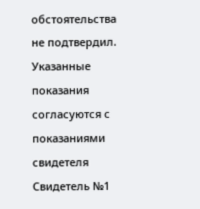обстоятельства не подтвердил. Указанные показания согласуются с показаниями свидетеля Свидетель №1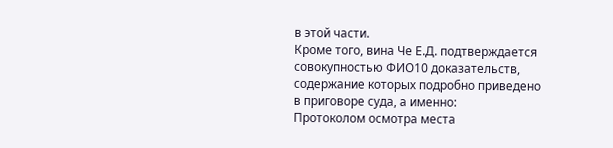в этой части.
Кроме того, вина Че Е.Д. подтверждается совокупностью ФИО10 доказательств, содержание которых подробно приведено в приговоре суда, а именно:
Протоколом осмотра места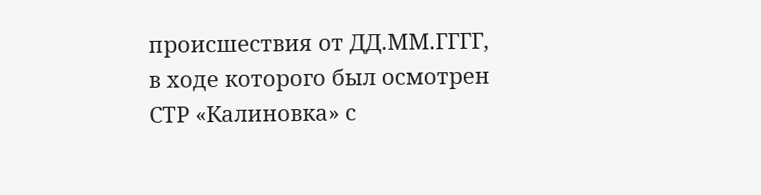происшествия от ДД.ММ.ГГГГ, в ходе которого был осмотрен СТР «Калиновка» с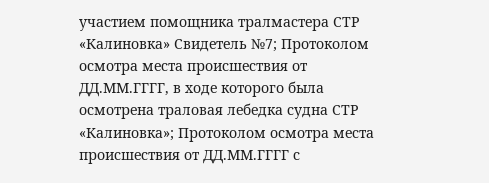участием помощника тралмастера СТР «Калиновка» Свидетель №7; Протоколом осмотра места происшествия от ДД.ММ.ГГГГ, в ходе которого была осмотрена траловая лебедка судна СТР «Калиновка»; Протоколом осмотра места происшествия от ДД.ММ.ГГГГ с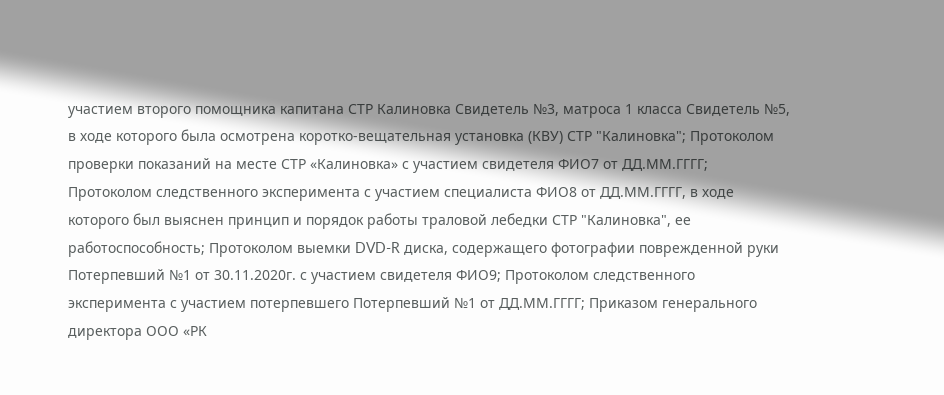участием второго помощника капитана СТР Калиновка Свидетель №3, матроса 1 класса Свидетель №5, в ходе которого была осмотрена коротко-вещательная установка (КВУ) СТР "Калиновка"; Протоколом проверки показаний на месте СТР «Калиновка» с участием свидетеля ФИО7 от ДД.ММ.ГГГГ; Протоколом следственного эксперимента с участием специалиста ФИО8 от ДД.ММ.ГГГГ, в ходе которого был выяснен принцип и порядок работы траловой лебедки СТР "Калиновка", ее работоспособность; Протоколом выемки DVD-R диска, содержащего фотографии поврежденной руки Потерпевший №1 от 30.11.2020г. с участием свидетеля ФИО9; Протоколом следственного эксперимента с участием потерпевшего Потерпевший №1 от ДД.ММ.ГГГГ; Приказом генерального директора ООО «РК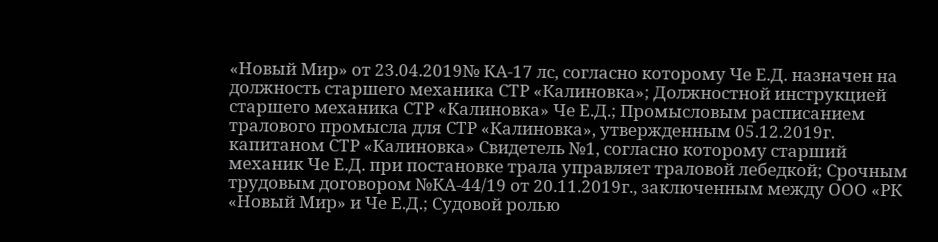«Новый Мир» от 23.04.2019№ КА-17 лс, согласно которому Че Е.Д. назначен на должность старшего механика СТР «Калиновка»; Должностной инструкцией старшего механика СТР «Калиновка» Че Е.Д.; Промысловым расписанием тралового промысла для СТР «Калиновка», утвержденным 05.12.2019г. капитаном СТР «Калиновка» Свидетель №1, согласно которому старший механик Че Е.Д. при постановке трала управляет траловой лебедкой; Срочным трудовым договором №КА-44/19 от 20.11.2019г., заключенным между ООО «РК «Новый Мир» и Че Е.Д.; Судовой ролью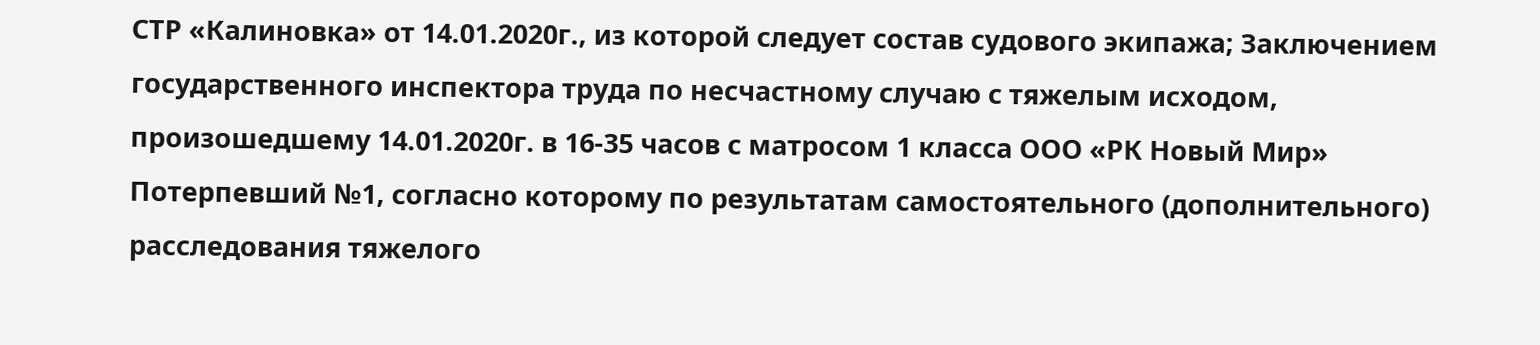СТР «Калиновка» от 14.01.2020г., из которой следует состав судового экипажа; Заключением государственного инспектора труда по несчастному случаю с тяжелым исходом, произошедшему 14.01.2020г. в 16-35 часов с матросом 1 класса ООО «РК Новый Мир» Потерпевший №1, согласно которому по результатам самостоятельного (дополнительного) расследования тяжелого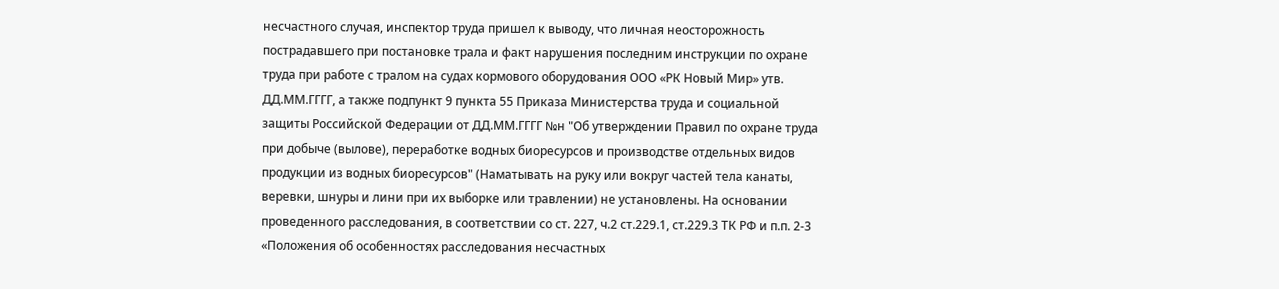несчастного случая, инспектор труда пришел к выводу, что личная неосторожность пострадавшего при постановке трала и факт нарушения последним инструкции по охране труда при работе с тралом на судах кормового оборудования ООО «РК Новый Мир» утв. ДД.ММ.ГГГГ, а также подпункт 9 пункта 55 Приказа Министерства труда и социальной защиты Российской Федерации от ДД.ММ.ГГГГ №н "Об утверждении Правил по охране труда при добыче (вылове), переработке водных биоресурсов и производстве отдельных видов продукции из водных биоресурсов" (Наматывать на руку или вокруг частей тела канаты, веревки, шнуры и лини при их выборке или травлении) не установлены. На основании проведенного расследования, в соответствии со ст. 227, ч.2 ст.229.1, ст.229.3 ТК РФ и п.п. 2-3 «Положения об особенностях расследования несчастных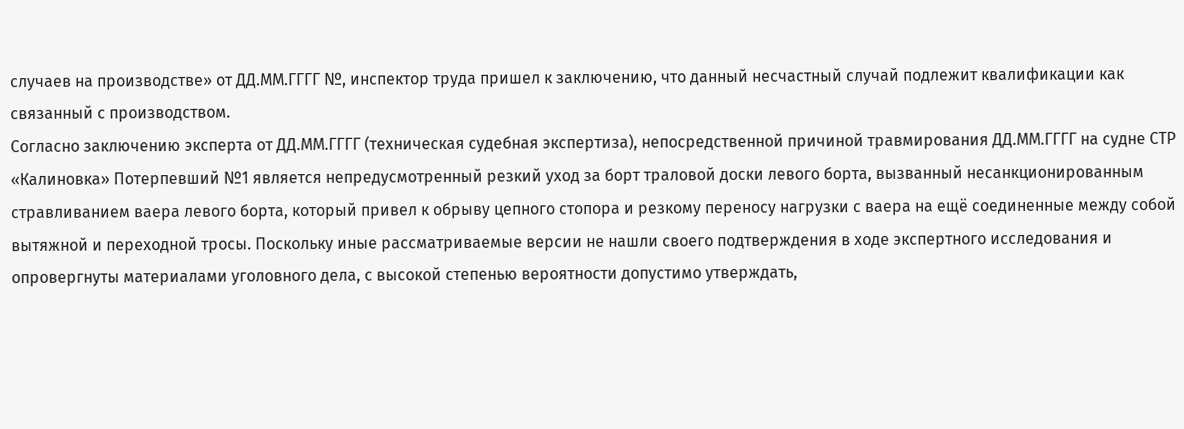случаев на производстве» от ДД.ММ.ГГГГ №, инспектор труда пришел к заключению, что данный несчастный случай подлежит квалификации как связанный с производством.
Согласно заключению эксперта от ДД.ММ.ГГГГ (техническая судебная экспертиза), непосредственной причиной травмирования ДД.ММ.ГГГГ на судне СТР «Калиновка» Потерпевший №1 является непредусмотренный резкий уход за борт траловой доски левого борта, вызванный несанкционированным стравливанием ваера левого борта, который привел к обрыву цепного стопора и резкому переносу нагрузки с ваера на ещё соединенные между собой вытяжной и переходной тросы. Поскольку иные рассматриваемые версии не нашли своего подтверждения в ходе экспертного исследования и опровергнуты материалами уголовного дела, с высокой степенью вероятности допустимо утверждать,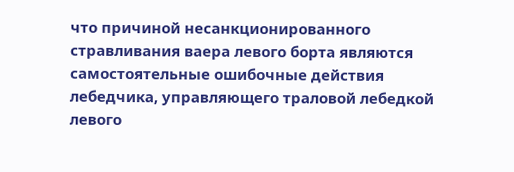что причиной несанкционированного стравливания ваера левого борта являются самостоятельные ошибочные действия лебедчика, управляющего траловой лебедкой левого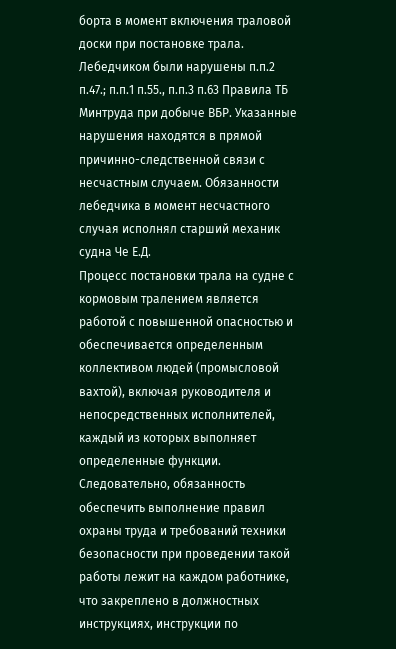борта в момент включения траловой доски при постановке трала. Лебедчиком были нарушены п.п.2 п.47.; п.п.1 п.55., п.п.3 п.63 Правила ТБ Минтруда при добыче ВБР. Указанные нарушения находятся в прямой причинно-следственной связи с несчастным случаем. Обязанности лебедчика в момент несчастного случая исполнял старший механик судна Че Е.Д.
Процесс постановки трала на судне с кормовым тралением является работой с повышенной опасностью и обеспечивается определенным коллективом людей (промысловой вахтой), включая руководителя и непосредственных исполнителей, каждый из которых выполняет определенные функции. Следовательно, обязанность обеспечить выполнение правил охраны труда и требований техники безопасности при проведении такой работы лежит на каждом работнике, что закреплено в должностных инструкциях, инструкции по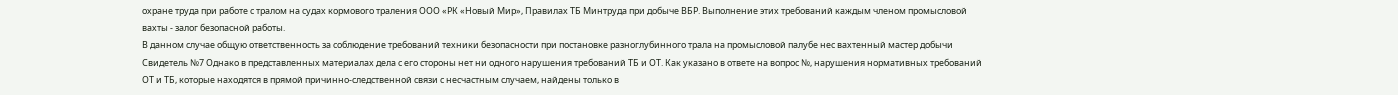охране труда при работе с тралом на судах кормового траления ООО «РК «Новый Мир», Правилах ТБ Минтруда при добыче ВБР. Выполнение этих требований каждым членом промысловой вахты - залог безопасной работы.
В данном случае общую ответственность за соблюдение требований техники безопасности при постановке разноглубинного трала на промысловой палубе нес вахтенный мастер добычи Свидетель №7 Однако в представленных материалах дела с его стороны нет ни одного нарушения требований ТБ и ОТ. Как указано в ответе на вопрос №, нарушения нормативных требований ОТ и ТБ, которые находятся в прямой причинно-следственной связи с несчастным случаем, найдены только в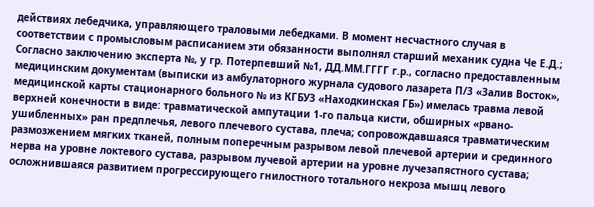действиях лебедчика, управляющего траловыми лебедками. В момент несчастного случая в соответствии с промысловым расписанием эти обязанности выполнял старший механик судна Че Е.Д.;
Согласно заключению эксперта №, у гр. Потерпевший №1, ДД.ММ.ГГГГ г.р., согласно предоставленным медицинским документам (выписки из амбулаторного журнала судового лазарета П/3 «Залив Восток», медицинской карты стационарного больного № из КГБУЗ «Находкинская ГБ») имелась травма левой верхней конечности в виде: травматической ампутации 1-го пальца кисти, обширных «рвано-ушибленных» ран предплечья, левого плечевого сустава, плеча; сопровождавшаяся травматическим размозжением мягких тканей, полным поперечным разрывом левой плечевой артерии и срединного нерва на уровне локтевого сустава, разрывом лучевой артерии на уровне лучезапястного сустава; осложнившаяся развитием прогрессирующего гнилостного тотального некроза мышц левого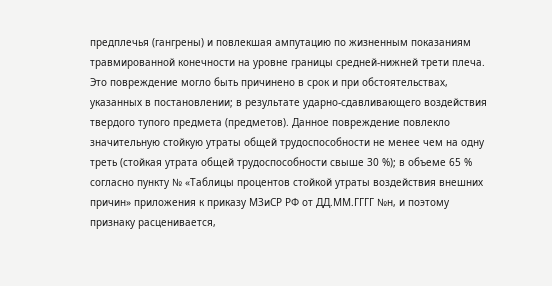предплечья (гангрены) и повлекшая ампутацию по жизненным показаниям травмированной конечности на уровне границы средней-нижней трети плеча. Это повреждение могло быть причинено в срок и при обстоятельствах, указанных в постановлении; в результате ударно-сдавливающего воздействия твердого тупого предмета (предметов). Данное повреждение повлекло значительную стойкую утраты общей трудоспособности не менее чем на одну треть (стойкая утрата общей трудоспособности свыше 30 %); в объеме 65 % согласно пункту № «Таблицы процентов стойкой утраты воздействия внешних причин» приложения к приказу МЗиСР РФ от ДД.ММ.ГГГГ №н, и поэтому признаку расценивается,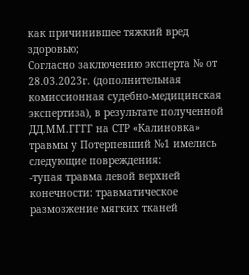как причинившее тяжкий вред здоровью;
Согласно заключению эксперта № от 28.03.2023г. (дополнительная комиссионная судебно-медицинская экспертиза), в результате полученной ДД.ММ.ГГГГ на СТР «Калиновка» травмы у Потерпевший №1 имелись следующие повреждения:
-тупая травма левой верхней конечности: травматическое размозжение мягких тканей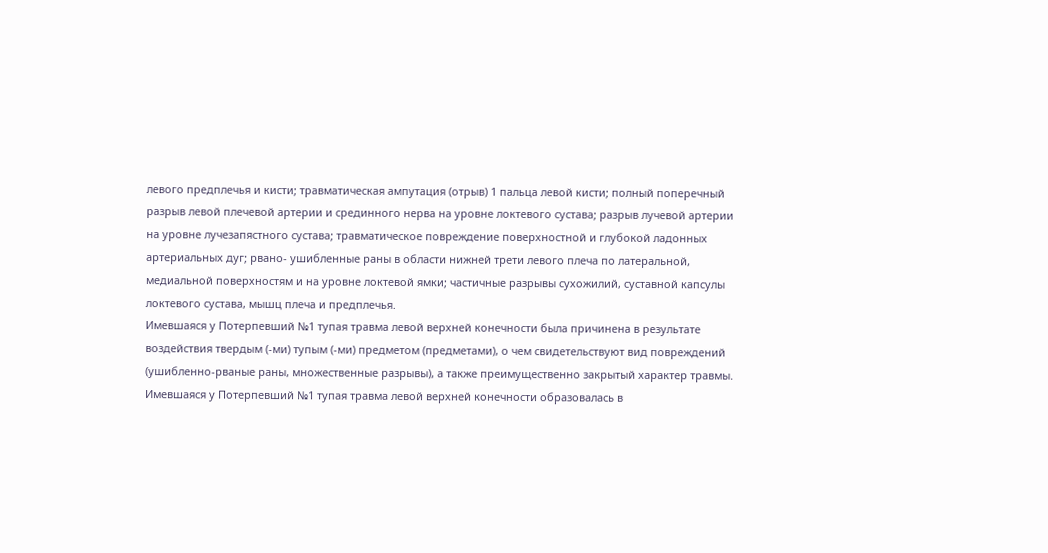левого предплечья и кисти; травматическая ампутация (отрыв) 1 пальца левой кисти; полный поперечный разрыв левой плечевой артерии и срединного нерва на уровне локтевого сустава; разрыв лучевой артерии на уровне лучезапястного сустава; травматическое повреждение поверхностной и глубокой ладонных артериальных дуг; рвано- ушибленные раны в области нижней трети левого плеча по латеральной, медиальной поверхностям и на уровне локтевой ямки; частичные разрывы сухожилий, суставной капсулы локтевого сустава, мышц плеча и предплечья.
Имевшаяся у Потерпевший №1 тупая травма левой верхней конечности была причинена в результате воздействия твердым (-ми) тупым (-ми) предметом (предметами), о чем свидетельствуют вид повреждений (ушибленно-рваные раны, множественные разрывы), а также преимущественно закрытый характер травмы.
Имевшаяся у Потерпевший №1 тупая травма левой верхней конечности образовалась в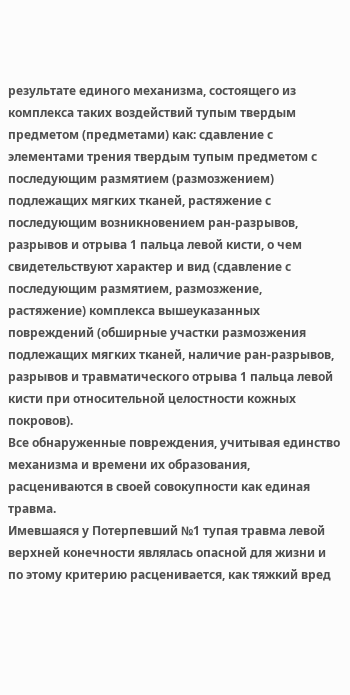результате единого механизма, состоящего из комплекса таких воздействий тупым твердым предметом (предметами) как: сдавление с элементами трения твердым тупым предметом с последующим размятием (размозжением) подлежащих мягких тканей, растяжение с последующим возникновением ран-разрывов, разрывов и отрыва 1 пальца левой кисти, о чем свидетельствуют характер и вид (сдавление с последующим размятием, размозжение, растяжение) комплекса вышеуказанных повреждений (обширные участки размозжения подлежащих мягких тканей, наличие ран-разрывов, разрывов и травматического отрыва 1 пальца левой кисти при относительной целостности кожных покровов).
Все обнаруженные повреждения, учитывая единство механизма и времени их образования, расцениваются в своей совокупности как единая травма.
Имевшаяся у Потерпевший №1 тупая травма левой верхней конечности являлась опасной для жизни и по этому критерию расценивается, как тяжкий вред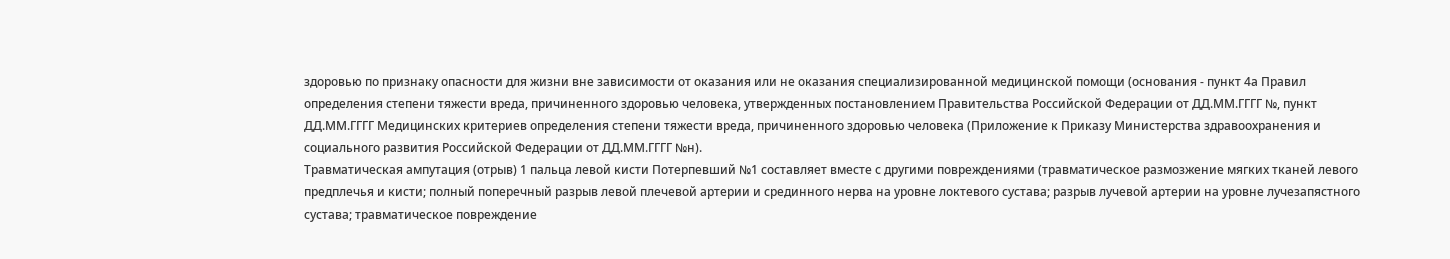здоровью по признаку опасности для жизни вне зависимости от оказания или не оказания специализированной медицинской помощи (основания - пункт 4а Правил определения степени тяжести вреда, причиненного здоровью человека, утвержденных постановлением Правительства Российской Федерации от ДД.ММ.ГГГГ №, пункт ДД.ММ.ГГГГ Медицинских критериев определения степени тяжести вреда, причиненного здоровью человека (Приложение к Приказу Министерства здравоохранения и социального развития Российской Федерации от ДД.ММ.ГГГГ №н).
Травматическая ампутация (отрыв) 1 пальца левой кисти Потерпевший №1 составляет вместе с другими повреждениями (травматическое размозжение мягких тканей левого предплечья и кисти; полный поперечный разрыв левой плечевой артерии и срединного нерва на уровне локтевого сустава; разрыв лучевой артерии на уровне лучезапястного сустава; травматическое повреждение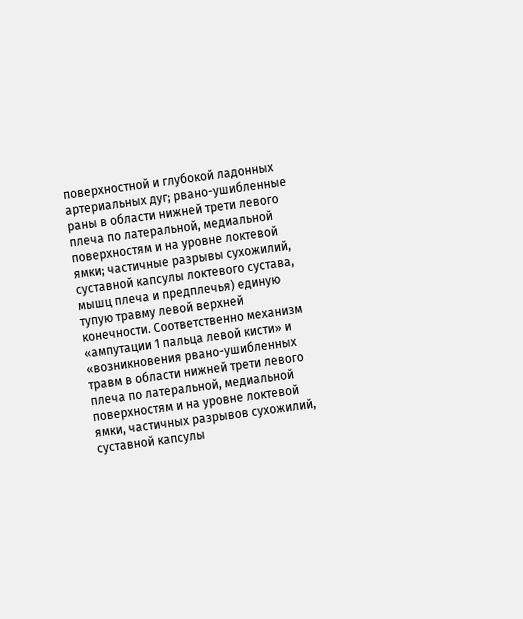поверхностной и глубокой ладонных артериальных дуг; рвано-ушибленные раны в области нижней трети левого плеча по латеральной, медиальной поверхностям и на уровне локтевой ямки; частичные разрывы сухожилий, суставной капсулы локтевого сустава, мышц плеча и предплечья) единую тупую травму левой верхней конечности. Соответственно механизм «ампутации 1 пальца левой кисти» и «возникновения рвано-ушибленных травм в области нижней трети левого плеча по латеральной, медиальной поверхностям и на уровне локтевой ямки, частичных разрывов сухожилий, суставной капсулы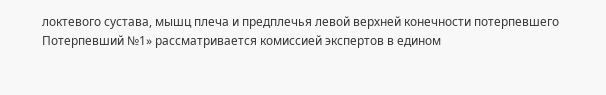локтевого сустава, мышц плеча и предплечья левой верхней конечности потерпевшего Потерпевший №1» рассматривается комиссией экспертов в едином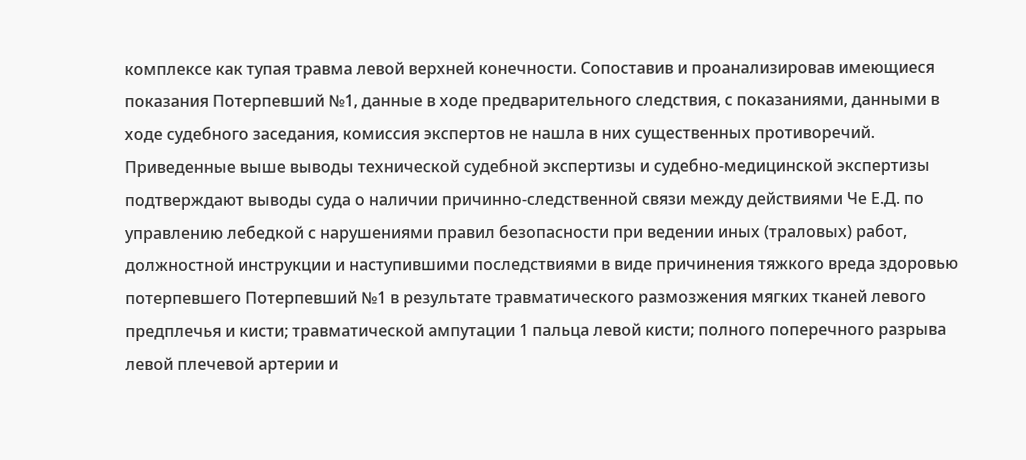комплексе как тупая травма левой верхней конечности. Сопоставив и проанализировав имеющиеся показания Потерпевший №1, данные в ходе предварительного следствия, с показаниями, данными в ходе судебного заседания, комиссия экспертов не нашла в них существенных противоречий.
Приведенные выше выводы технической судебной экспертизы и судебно-медицинской экспертизы подтверждают выводы суда о наличии причинно-следственной связи между действиями Че Е.Д. по управлению лебедкой с нарушениями правил безопасности при ведении иных (траловых) работ, должностной инструкции и наступившими последствиями в виде причинения тяжкого вреда здоровью потерпевшего Потерпевший №1 в результате травматического размозжения мягких тканей левого предплечья и кисти; травматической ампутации 1 пальца левой кисти; полного поперечного разрыва левой плечевой артерии и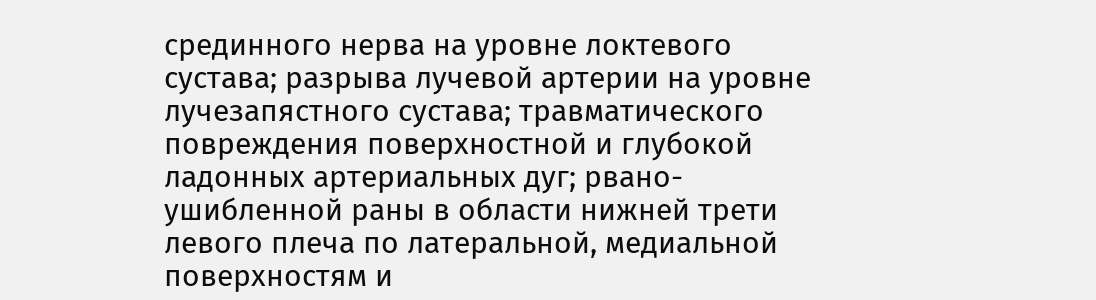срединного нерва на уровне локтевого сустава; разрыва лучевой артерии на уровне лучезапястного сустава; травматического повреждения поверхностной и глубокой ладонных артериальных дуг; рвано-ушибленной раны в области нижней трети левого плеча по латеральной, медиальной поверхностям и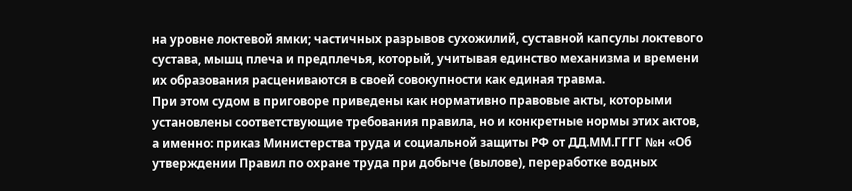на уровне локтевой ямки; частичных разрывов сухожилий, суставной капсулы локтевого сустава, мышц плеча и предплечья, который, учитывая единство механизма и времени их образования расцениваются в своей совокупности как единая травма.
При этом судом в приговоре приведены как нормативно правовые акты, которыми установлены соответствующие требования правила, но и конкретные нормы этих актов, а именно: приказ Министерства труда и социальной защиты РФ от ДД.ММ.ГГГГ №н «Об утверждении Правил по охране труда при добыче (вылове), переработке водных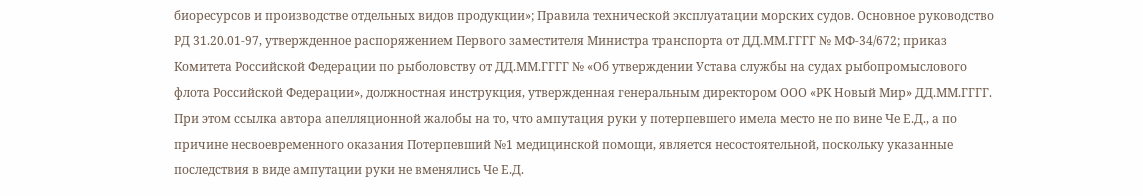биоресурсов и производстве отдельных видов продукции»; Правила технической эксплуатации морских судов. Основное руководство РД 31.20.01-97, утвержденное распоряжением Первого заместителя Министра транспорта от ДД.ММ.ГГГГ № МФ-34/672; приказ Комитета Российской Федерации по рыболовству от ДД.ММ.ГГГГ № «Об утверждении Устава службы на судах рыбопромыслового флота Российской Федерации», должностная инструкция, утвержденная генеральным директором ООО «РК Новый Мир» ДД.ММ.ГГГГ.
При этом ссылка автора апелляционной жалобы на то, что ампутация руки у потерпевшего имела место не по вине Че Е.Д., а по причине несвоевременного оказания Потерпевший №1 медицинской помощи, является несостоятельной, поскольку указанные последствия в виде ампутации руки не вменялись Че Е.Д.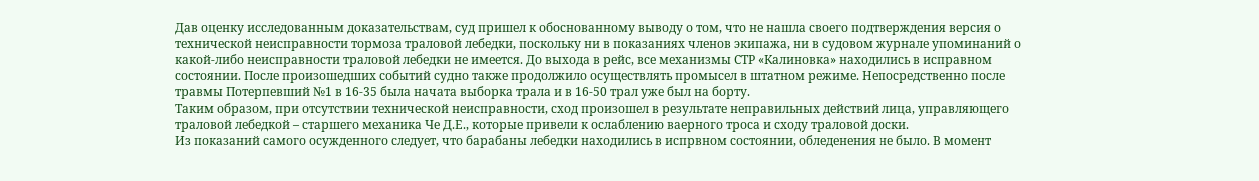Дав оценку исследованным доказательствам, суд пришел к обоснованному выводу о том, что не нашла своего подтверждения версия о технической неисправности тормоза траловой лебедки, поскольку ни в показаниях членов экипажа, ни в судовом журнале упоминаний о какой-либо неисправности траловой лебедки не имеется. До выхода в рейс, все механизмы СТР «Калиновка» находились в исправном состоянии. После произошедших событий судно также продолжило осуществлять промысел в штатном режиме. Непосредственно после травмы Потерпевший №1 в 16-35 была начата выборка трала и в 16-50 трал уже был на борту.
Таким образом, при отсутствии технической неисправности, сход произошел в результате неправильных действий лица, управляющего траловой лебедкой – старшего механика Че Д.Е., которые привели к ослаблению ваерного троса и сходу траловой доски.
Из показаний самого осужденного следует, что барабаны лебедки находились в испрвном состоянии, обледенения не было. В момент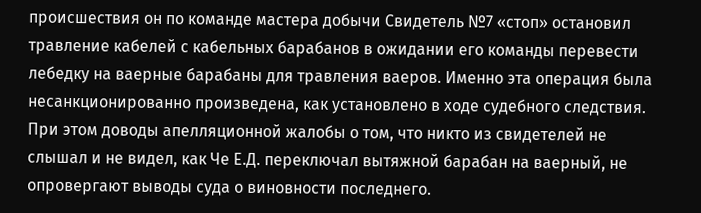происшествия он по команде мастера добычи Свидетель №7 «стоп» остановил травление кабелей с кабельных барабанов в ожидании его команды перевести лебедку на ваерные барабаны для травления ваеров. Именно эта операция была несанкционированно произведена, как установлено в ходе судебного следствия.
При этом доводы апелляционной жалобы о том, что никто из свидетелей не слышал и не видел, как Че Е.Д. переключал вытяжной барабан на ваерный, не опровергают выводы суда о виновности последнего.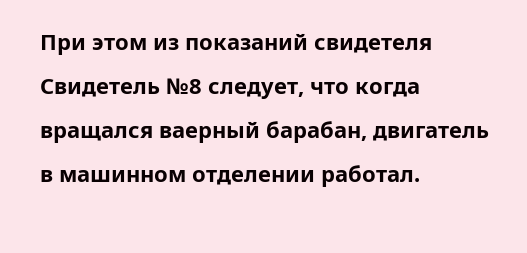При этом из показаний свидетеля Свидетель №8 следует, что когда вращался ваерный барабан, двигатель в машинном отделении работал.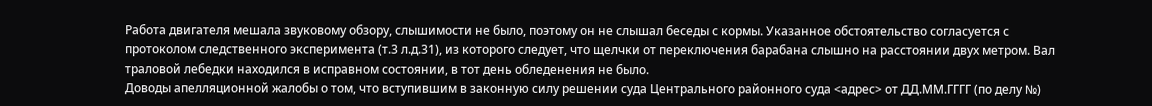Работа двигателя мешала звуковому обзору, слышимости не было, поэтому он не слышал беседы с кормы. Указанное обстоятельство согласуется с протоколом следственного эксперимента (т.3 л.д.31), из которого следует, что щелчки от переключения барабана слышно на расстоянии двух метром. Вал траловой лебедки находился в исправном состоянии, в тот день обледенения не было.
Доводы апелляционной жалобы о том, что вступившим в законную силу решении суда Центрального районного суда <адрес> от ДД.ММ.ГГГГ (по делу №)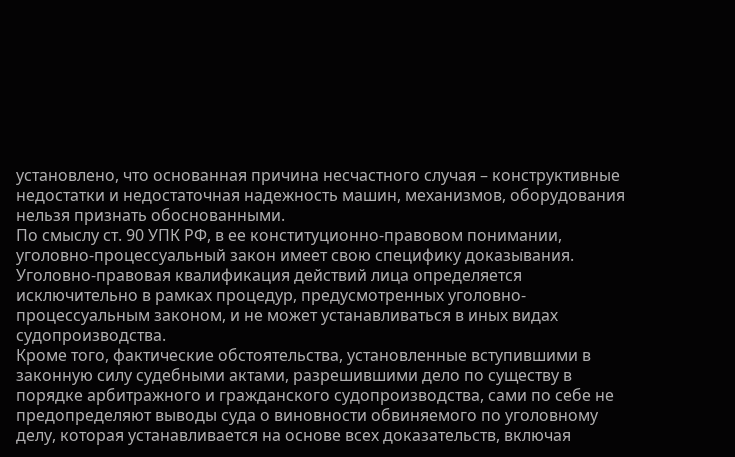установлено, что основанная причина несчастного случая – конструктивные недостатки и недостаточная надежность машин, механизмов, оборудования нельзя признать обоснованными.
По смыслу ст. 90 УПК РФ, в ее конституционно-правовом понимании, уголовно-процессуальный закон имеет свою специфику доказывания. Уголовно-правовая квалификация действий лица определяется исключительно в рамках процедур, предусмотренных уголовно-процессуальным законом, и не может устанавливаться в иных видах судопроизводства.
Кроме того, фактические обстоятельства, установленные вступившими в законную силу судебными актами, разрешившими дело по существу в порядке арбитражного и гражданского судопроизводства, сами по себе не предопределяют выводы суда о виновности обвиняемого по уголовному делу, которая устанавливается на основе всех доказательств, включая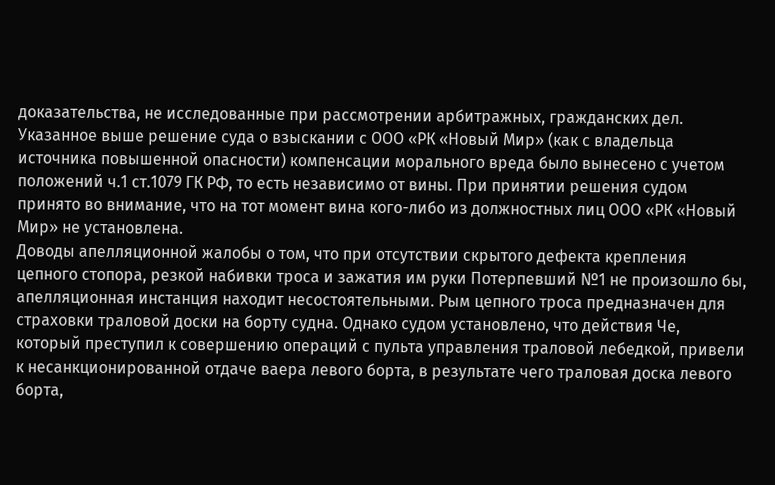доказательства, не исследованные при рассмотрении арбитражных, гражданских дел.
Указанное выше решение суда о взыскании с ООО «РК «Новый Мир» (как с владельца источника повышенной опасности) компенсации морального вреда было вынесено с учетом положений ч.1 ст.1079 ГК РФ, то есть независимо от вины. При принятии решения судом принято во внимание, что на тот момент вина кого-либо из должностных лиц ООО «РК «Новый Мир» не установлена.
Доводы апелляционной жалобы о том, что при отсутствии скрытого дефекта крепления цепного стопора, резкой набивки троса и зажатия им руки Потерпевший №1 не произошло бы, апелляционная инстанция находит несостоятельными. Рым цепного троса предназначен для страховки траловой доски на борту судна. Однако судом установлено, что действия Че, который преступил к совершению операций с пульта управления траловой лебедкой, привели к несанкционированной отдаче ваера левого борта, в результате чего траловая доска левого борта,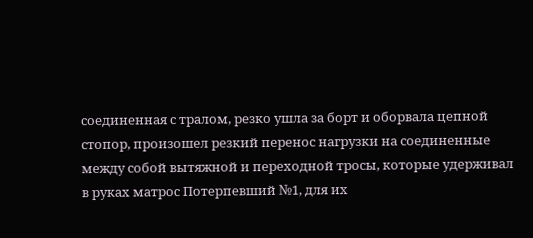соединенная с тралом, резко ушла за борт и оборвала цепной стопор, произошел резкий перенос нагрузки на соединенные между собой вытяжной и переходной тросы, которые удерживал в руках матрос Потерпевший №1, для их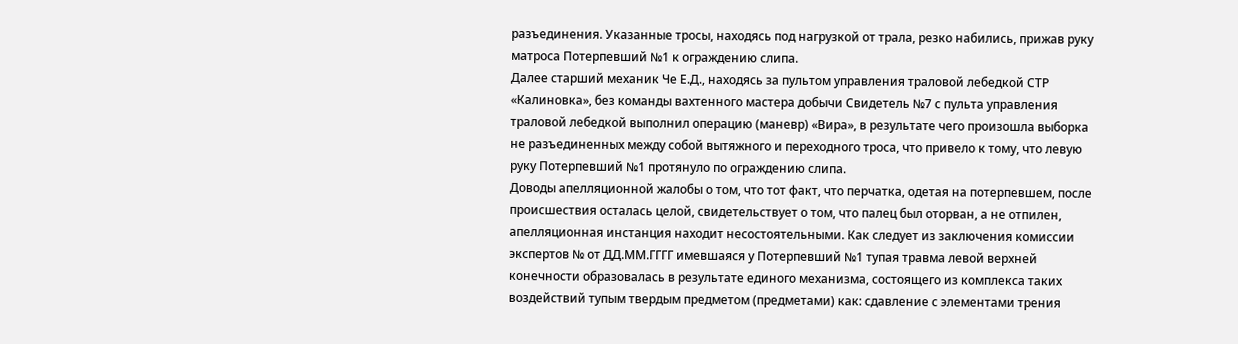разъединения. Указанные тросы, находясь под нагрузкой от трала, резко набились, прижав руку матроса Потерпевший №1 к ограждению слипа.
Далее старший механик Че Е.Д., находясь за пультом управления траловой лебедкой СТР «Калиновка», без команды вахтенного мастера добычи Свидетель №7 с пульта управления траловой лебедкой выполнил операцию (маневр) «Вира», в результате чего произошла выборка не разъединенных между собой вытяжного и переходного троса, что привело к тому, что левую руку Потерпевший №1 протянуло по ограждению слипа.
Доводы апелляционной жалобы о том, что тот факт, что перчатка, одетая на потерпевшем, после происшествия осталась целой, свидетельствует о том, что палец был оторван, а не отпилен, апелляционная инстанция находит несостоятельными. Как следует из заключения комиссии экспертов № от ДД.ММ.ГГГГ имевшаяся у Потерпевший №1 тупая травма левой верхней конечности образовалась в результате единого механизма, состоящего из комплекса таких воздействий тупым твердым предметом (предметами) как: сдавление с элементами трения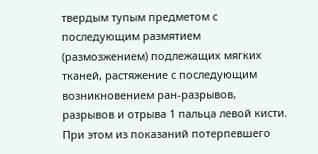твердым тупым предметом с последующим размятием (размозжением) подлежащих мягких тканей, растяжение с последующим возникновением ран-разрывов, разрывов и отрыва 1 пальца левой кисти. При этом из показаний потерпевшего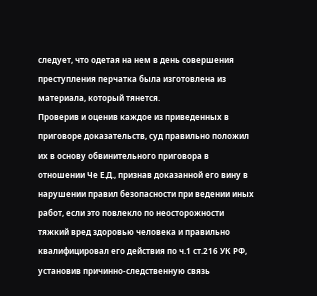следует, что одетая на нем в день совершения преступления перчатка была изготовлена из материала, который тянется.
Проверив и оценив каждое из приведенных в приговоре доказательств, суд правильно положил их в основу обвинительного приговора в отношении Че Е.Д., признав доказанной его вину в нарушении правил безопасности при ведении иных работ, если это повлекло по неосторожности тяжкий вред здоровью человека и правильно квалифицировал его действия по ч.1 ст.216 УК РФ, установив причинно-следственную связь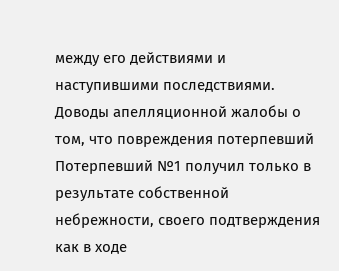между его действиями и наступившими последствиями.
Доводы апелляционной жалобы о том, что повреждения потерпевший Потерпевший №1 получил только в результате собственной небрежности, своего подтверждения как в ходе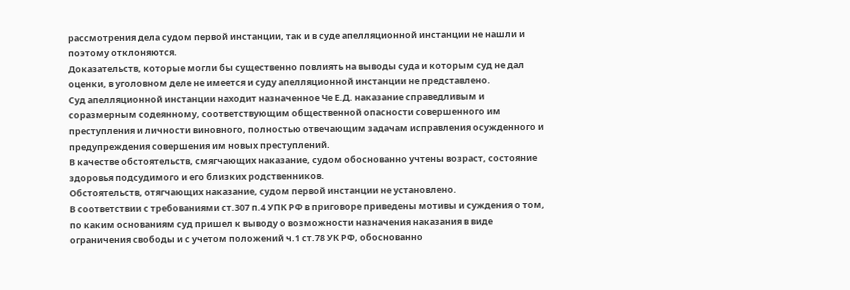рассмотрения дела судом первой инстанции, так и в суде апелляционной инстанции не нашли и поэтому отклоняются.
Доказательств, которые могли бы существенно повлиять на выводы суда и которым суд не дал оценки, в уголовном деле не имеется и суду апелляционной инстанции не представлено.
Суд апелляционной инстанции находит назначенное Че Е.Д. наказание справедливым и соразмерным содеянному, соответствующим общественной опасности совершенного им преступления и личности виновного, полностью отвечающим задачам исправления осужденного и предупреждения совершения им новых преступлений.
В качестве обстоятельств, смягчающих наказание, судом обоснованно учтены возраст, состояние здоровья подсудимого и его близких родственников.
Обстоятельств, отягчающих наказание, судом первой инстанции не установлено.
В соответствии с требованиями ст.307 п.4 УПК РФ в приговоре приведены мотивы и суждения о том, по каким основаниям суд пришел к выводу о возможности назначения наказания в виде ограничения свободы и с учетом положений ч.1 ст.78 УК РФ, обоснованно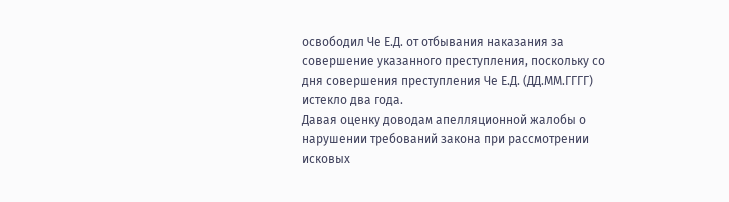освободил Че Е.Д. от отбывания наказания за совершение указанного преступления, поскольку со дня совершения преступления Че Е.Д. (ДД.ММ.ГГГГ) истекло два года.
Давая оценку доводам апелляционной жалобы о нарушении требований закона при рассмотрении исковых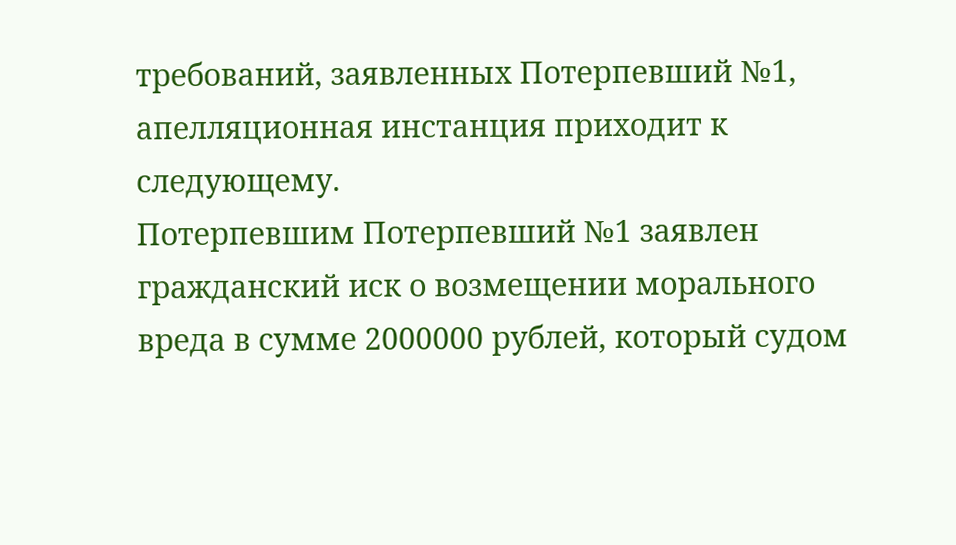требований, заявленных Потерпевший №1, апелляционная инстанция приходит к следующему.
Потерпевшим Потерпевший №1 заявлен гражданский иск о возмещении морального вреда в сумме 2000000 рублей, который судом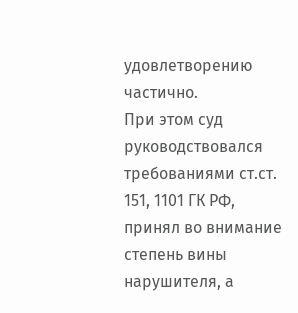удовлетворению частично.
При этом суд руководствовался требованиями ст.ст. 151, 1101 ГК РФ, принял во внимание степень вины нарушителя, а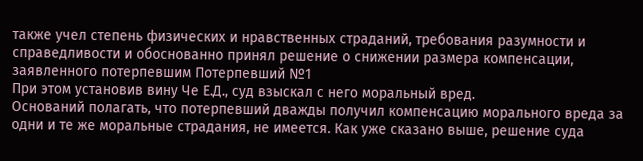также учел степень физических и нравственных страданий, требования разумности и справедливости и обоснованно принял решение о снижении размера компенсации, заявленного потерпевшим Потерпевший №1
При этом установив вину Че Е.Д., суд взыскал с него моральный вред.
Оснований полагать, что потерпевший дважды получил компенсацию морального вреда за одни и те же моральные страдания, не имеется. Как уже сказано выше, решение суда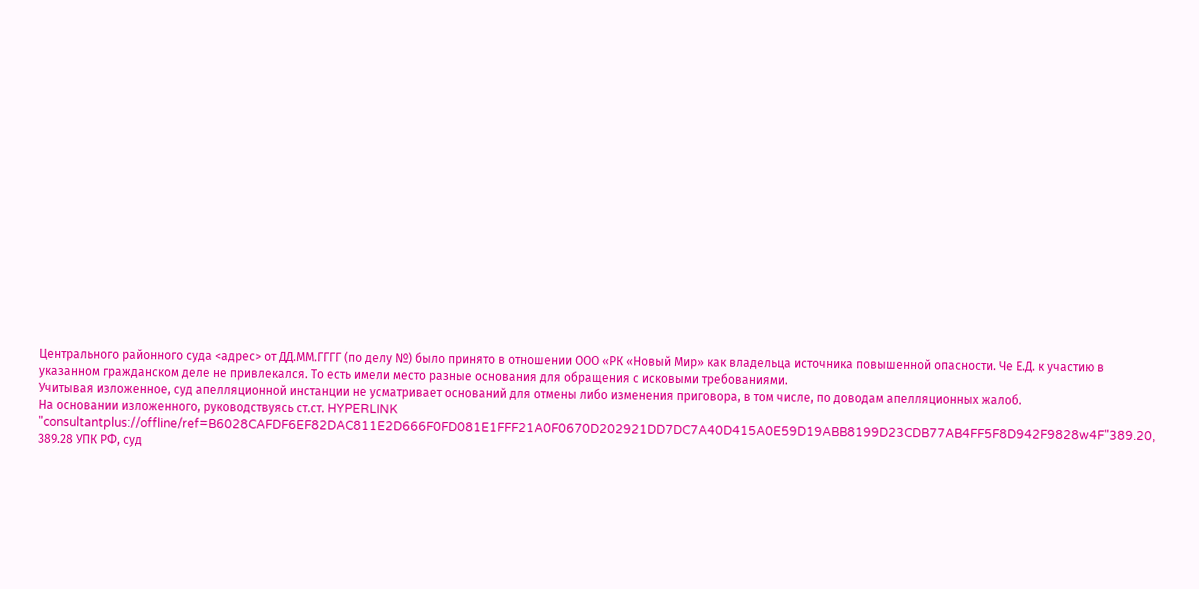Центрального районного суда <адрес> от ДД.ММ.ГГГГ (по делу №) было принято в отношении ООО «РК «Новый Мир» как владельца источника повышенной опасности. Че Е.Д. к участию в указанном гражданском деле не привлекался. То есть имели место разные основания для обращения с исковыми требованиями.
Учитывая изложенное, суд апелляционной инстанции не усматривает оснований для отмены либо изменения приговора, в том числе, по доводам апелляционных жалоб.
На основании изложенного, руководствуясь ст.ст. HYPERLINK "consultantplus://offline/ref=B6028CAFDF6EF82DAC811E2D666F0FD081E1FFF21A0F0670D202921DD7DC7A40D415A0E59D19ABB8199D23CDB77AB4FF5F8D942F9828w4F"389.20, 389.28 УПК РФ, суд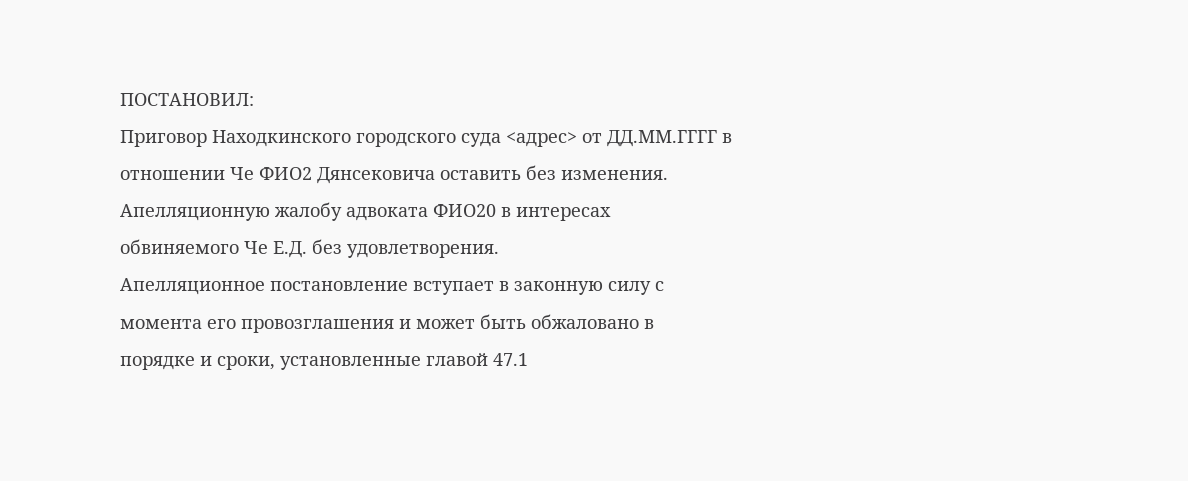ПОСТАНОВИЛ:
Приговор Находкинского городского суда <адрес> от ДД.ММ.ГГГГ в отношении Че ФИО2 Дянсековича оставить без изменения.
Апелляционную жалобу адвоката ФИО20 в интересах обвиняемого Че Е.Д. без удовлетворения.
Апелляционное постановление вступает в законную силу с момента его провозглашения и может быть обжаловано в порядке и сроки, установленные главой 47.1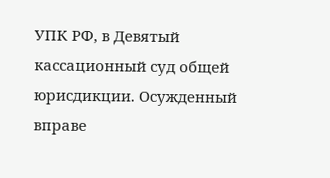УПК РФ, в Девятый кассационный суд общей юрисдикции. Осужденный вправе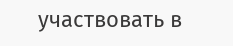участвовать в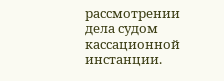рассмотрении дела судом кассационной инстанции.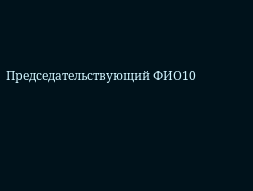Председательствующий ФИО10